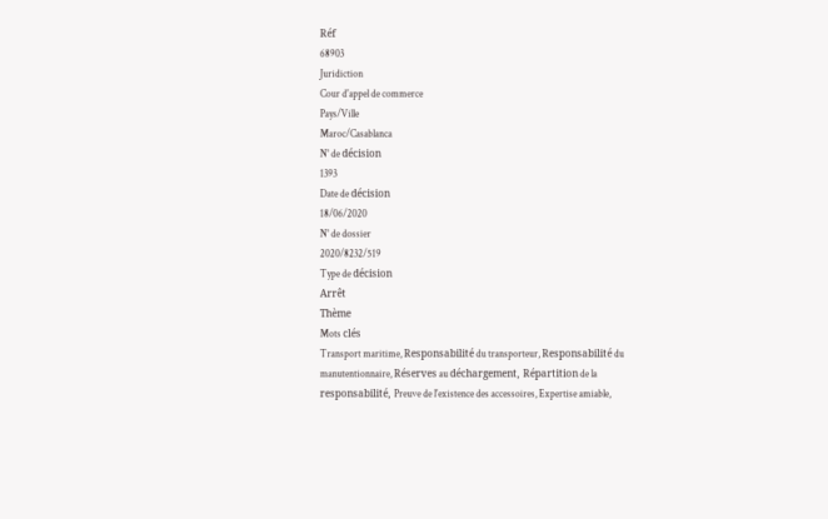Réf
68903
Juridiction
Cour d'appel de commerce
Pays/Ville
Maroc/Casablanca
N° de décision
1393
Date de décision
18/06/2020
N° de dossier
2020/8232/519
Type de décision
Arrêt
Thème
Mots clés
Transport maritime, Responsabilité du transporteur, Responsabilité du manutentionnaire, Réserves au déchargement, Répartition de la responsabilité, Preuve de l'existence des accessoires, Expertise amiable,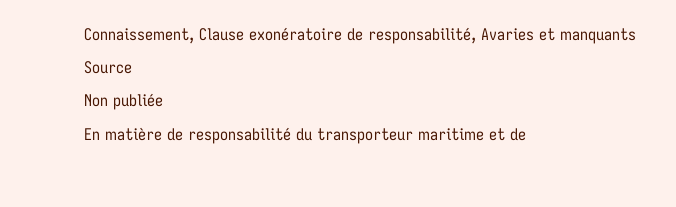Connaissement, Clause exonératoire de responsabilité, Avaries et manquants
Source
Non publiée
En matière de responsabilité du transporteur maritime et de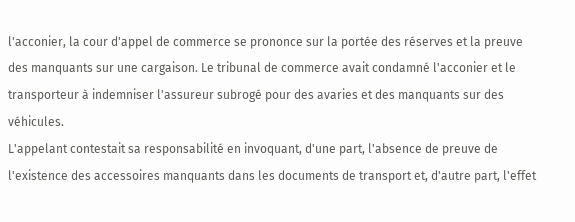l'acconier, la cour d'appel de commerce se prononce sur la portée des réserves et la preuve des manquants sur une cargaison. Le tribunal de commerce avait condamné l'acconier et le transporteur à indemniser l'assureur subrogé pour des avaries et des manquants sur des véhicules.
L'appelant contestait sa responsabilité en invoquant, d'une part, l'absence de preuve de l'existence des accessoires manquants dans les documents de transport et, d'autre part, l'effet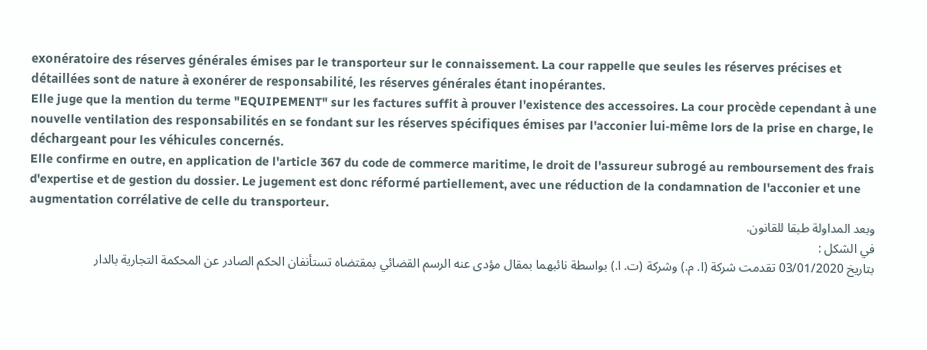exonératoire des réserves générales émises par le transporteur sur le connaissement. La cour rappelle que seules les réserves précises et détaillées sont de nature à exonérer de responsabilité, les réserves générales étant inopérantes.
Elle juge que la mention du terme "EQUIPEMENT" sur les factures suffit à prouver l'existence des accessoires. La cour procède cependant à une nouvelle ventilation des responsabilités en se fondant sur les réserves spécifiques émises par l'acconier lui-même lors de la prise en charge, le déchargeant pour les véhicules concernés.
Elle confirme en outre, en application de l'article 367 du code de commerce maritime, le droit de l'assureur subrogé au remboursement des frais d'expertise et de gestion du dossier. Le jugement est donc réformé partiellement, avec une réduction de la condamnation de l'acconier et une augmentation corrélative de celle du transporteur.
وبعد المداولة طبقا للقانون.
في الشكل :
بتاريخ 03/01/2020 تقدمت شركة (ا. م.) وشركة (ت. ا.) بواسطة نائبهما بمقال مؤدى عنه الرسم القضائي بمقتضاه تستأنفان الحكم الصادر عن المحكمة التجارية بالدار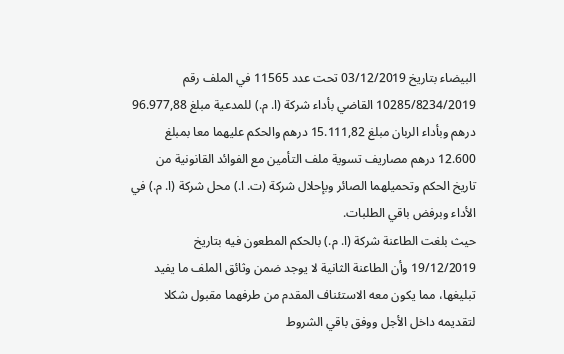البيضاء بتاريخ 03/12/2019 تحت عدد 11565 في الملف رقم 10285/8234/2019 القاضي بأداء شركة (ا. م.) للمدعية مبلغ 96.977,88 درهم وبأداء الربان مبلغ 15.111,82 درهم والحكم عليهما معا بمبلغ 12.600 درهم مصاريف تسوية ملف التأمين مع الفوائد القانونية من تاريخ الحكم وتحميلهما الصائر وبإحلال شركة (ت. ا.) محل شركة (ا. م.) في الأداء وبرفض باقي الطلبات.
حيث بلغت الطاعنة شركة (ا. م.) بالحكم المطعون فيه بتاريخ 19/12/2019 وأن الطاعنة الثانية لا يوجد ضمن وثائق الملف ما يفيد تبليغها، مما يكون معه الاستئناف المقدم من طرفهما مقبول شكلا لتقديمه داخل الأجل ووفق باقي الشروط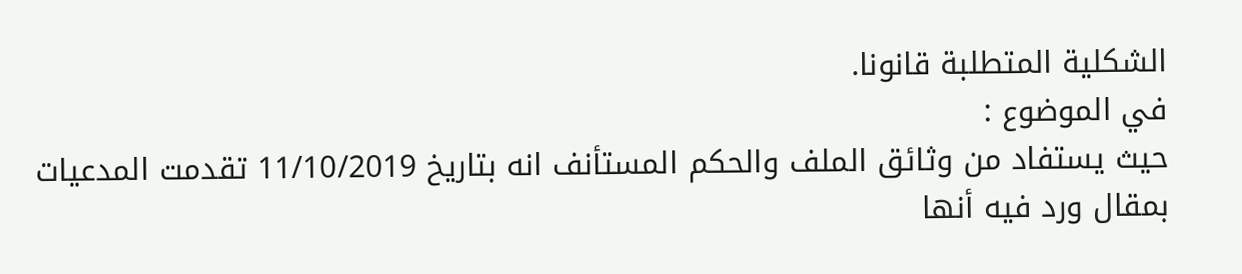الشكلية المتطلبة قانونا.
في الموضوع :
حيث يستفاد من وثائق الملف والحكم المستأنف انه بتاريخ 11/10/2019 تقدمت المدعيات بمقال ورد فيه أنها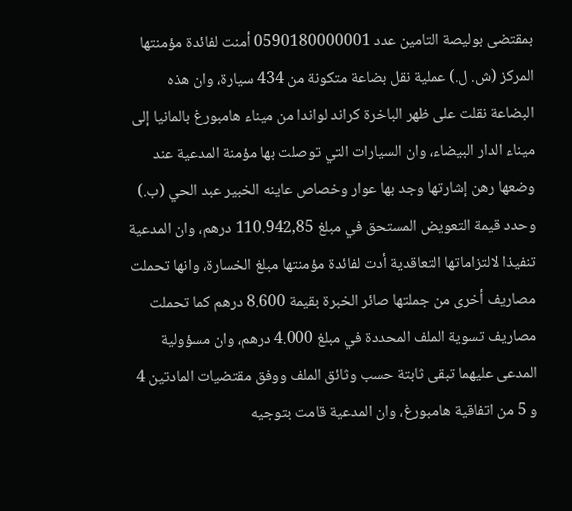بمقتضى بوليصة التامين عدد 0590180000001 أمنت لفائدة مؤمنتها المركز (ش. ل.) عملية نقل بضاعة متكونة من 434 سيارة، وان هذه البضاعة نقلت على ظهر الباخرة كراند لواندا من ميناء هامبورغ بالمانيا إلى ميناء الدار البيضاء، وان السيارات التي توصلت بها مؤمنة المدعية عند وضعها رهن إشارتها وجد بها عوار وخصاص عاينه الخبير عبد الحي (ب.) وحدد قيمة التعويض المستحق في مبلغ 110.942,85 درهم، وان المدعية تنفيذا لالتزاماتها التعاقدية أدت لفائدة مؤمنتها مبلغ الخسارة، وانها تحملت مصاريف أخرى من جملتها صائر الخبرة بقيمة 8.600 درهم كما تحملت مصاريف تسوية الملف المحددة في مبلغ 4.000 درهم، وان مسؤولية المدعى عليهما تبقى ثابتة حسب وثائق الملف ووفق مقتضيات المادتين 4 و 5 من اتفاقية هامبورغ، وان المدعية قامت بتوجيه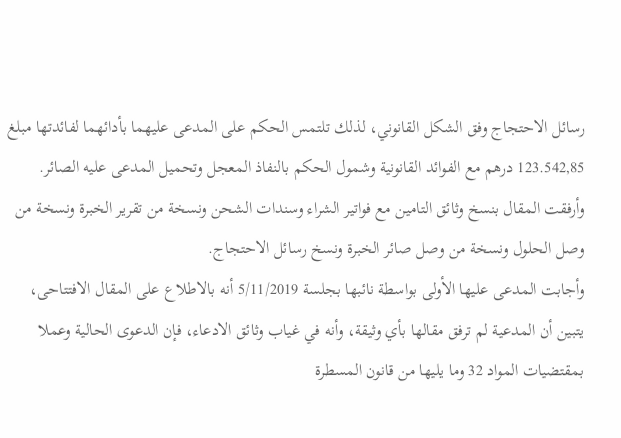رسائل الاحتجاج وفق الشكل القانوني، لذلك تلتمس الحكم على المدعى عليهما بأدائهما لفائدتها مبلغ 123.542,85 درهم مع الفوائد القانونية وشمول الحكم بالنفاذ المعجل وتحميل المدعى عليه الصائر. وأرفقت المقال بنسخ وثائق التامين مع فواتير الشراء وسندات الشحن ونسخة من تقرير الخبرة ونسخة من وصل الحلول ونسخة من وصل صائر الخبرة ونسخ رسائل الاحتجاج.
وأجابت المدعى عليها الأولى بواسطة نائبها بجلسة 5/11/2019 أنه بالاطلاع على المقال الافتتاحی، يتبين أن المدعية لم ترفق مقالها بأي وثيقة، وأنه في غياب وثائق الادعاء، فإن الدعوى الحالية وعملا بمقتضيات المواد 32 وما يليها من قانون المسطرة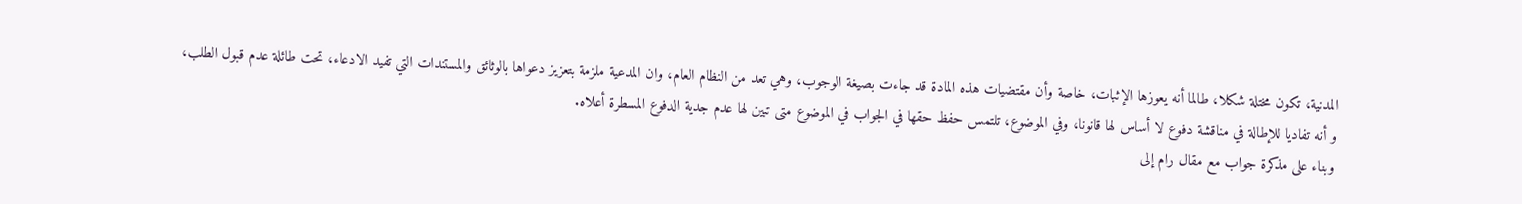المدنية، تكون مختلة شكلا، طالما أنه يعوزها الإثبات، خاصة وأن مقتضيات هذه المادة قد جاءت بصيغة الوجوب، وهي تعد من النظام العام، وان المدعية ملزمة بتعزيز دعواها بالوثائق والمستندات التي تفيد الادعاء، تحت طائلة عدم قبول الطلب، و أنه تفاديا للإطالة في مناقشة دفوع لا أساس لها قانونا، وفي الموضوع، تلتمس حفظ حقها في الجواب في الموضوع متى تبين لها عدم جدية الدفوع المسطرة أعلاه.
وبناء على مذكرة جواب مع مقال رام إلى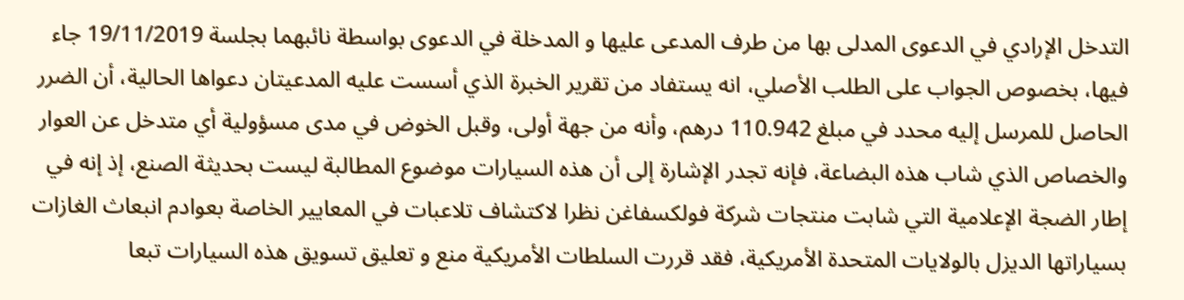التدخل الإرادي في الدعوى المدلى بها من طرف المدعى عليها و المدخلة في الدعوى بواسطة نائبهما بجلسة 19/11/2019 جاء فيها، بخصوص الجواب على الطلب الأصلي، انه يستفاد من تقرير الخبرة الذي أسست عليه المدعيتان دعواها الحالية، أن الضرر الحاصل للمرسل إليه محدد في مبلغ 110.942 درهم، وأنه من جهة أولى، وقبل الخوض في مدى مسؤولية أي متدخل عن العوار والخصاص الذي شاب هذه البضاعة، فإنه تجدر الإشارة إلى أن هذه السيارات موضوع المطالبة ليست بحديثة الصنع، إذ إنه في إطار الضجة الإعلامية التي شابت منتجات شركة فولكسفاغن نظرا لاكتشاف تلاعبات في المعايير الخاصة بعوادم انبعاث الغازات بسياراتها الديزل بالولايات المتحدة الأمريكية، فقد قررت السلطات الأمريكية منع و تعليق تسويق هذه السيارات تبعا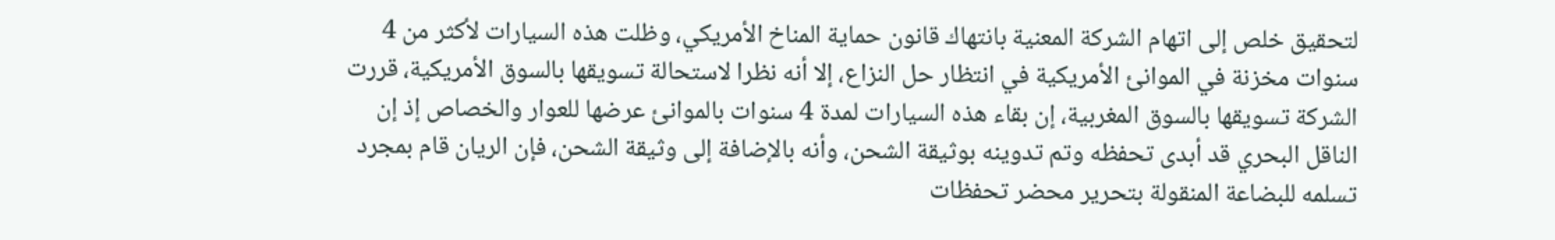لتحقيق خلص إلى اتهام الشركة المعنية بانتهاك قانون حماية المناخ الأمريكي، وظلت هذه السيارات لأكثر من 4 سنوات مخزنة في الموانئ الأمريكية في انتظار حل النزاع، إلا أنه نظرا لاستحالة تسويقها بالسوق الأمريكية، قررت الشركة تسويقها بالسوق المغربية، إن بقاء هذه السيارات لمدة 4 سنوات بالموانئ عرضها للعوار والخصاص إذ إن الناقل البحري قد أبدى تحفظه وتم تدوينه بوثيقة الشحن، وأنه بالإضافة إلى وثيقة الشحن، فإن الريان قام بمجرد تسلمه للبضاعة المنقولة بتحرير محضر تحفظات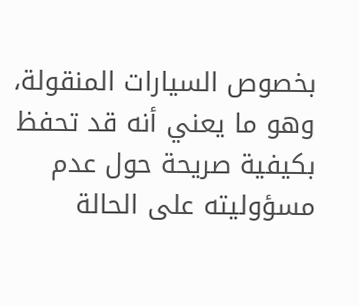بخصوص السيارات المنقولة، وهو ما يعني أنه قد تحفظ بكيفية صريحة حول عدم مسؤوليته على الحالة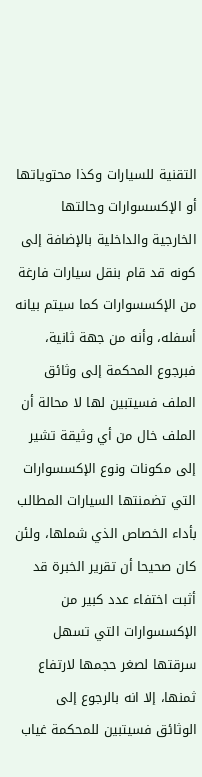التقنية للسيارات وكذا محتوياتها أو الإكسسوارات وحالتها الخارجية والداخلية بالإضافة إلى كونه قد قام بنقل سيارات فارغة من الإكسسوارات كما سيتم بيانه أسفله، وأنه من جهة ثانية، فبرجوع المحكمة إلى وثائق الملف فسيتبين لها لا محالة أن الملف خال من أي وثيقة تشير إلى مكونات ونوع الإكسسوارات التي تضمنتها السيارات المطالب بأداء الخصاص الذي شملها، ولئن كان صحيحا أن تقرير الخبرة قد أثبت اختفاء عدد كبير من الإكسسوارات التي تسهل سرقتها لصغر حجمها لارتفاع ثمنها، إلا انه بالرجوع إلى الوثائق فسيتبين للمحكمة غياب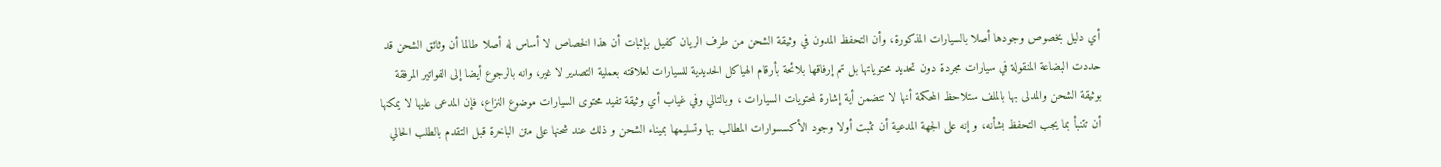أي دليل بخصوص وجودها أصلا بالسيارات المذكورة، وأن التحفظ المدون في وثيقة الشحن من طرف الريان كفيل بإثبات أن هذا الخصاص لا أساس له أصلا طالما أن وثائق الشحن قد حددت البضاعة المنقولة في سيارات مجردة دون تحديد محتوياتها بل تم إرفاقها بلائحة بأرقام الهياكل الحديدية للسيارات لعلاقته بعملية التصدير لا غير، وانه بالرجوع أيضا إلى الفواتير المرفقة بوثيقة الشحن والمدلى بها بالملف ستلاحظ المحكمة أنها لا تتضمن أية إشارة لمحتويات السيارات ، وبالتالي وفي غياب أي وثيقة تفيد محتوى السيارات موضوع النزاع، فإن المدعى عليها لا يمكنها أن تتنبأ بما يجب التحفظ بشأنه، و إنه على الجهة المدعية أن تثبت أولا وجود الأكسسوارات المطالب بها وتسليمها بميناء الشحن و ذلك عند شحنها على متن الباخرة قبل التقدم بالطلب الحالي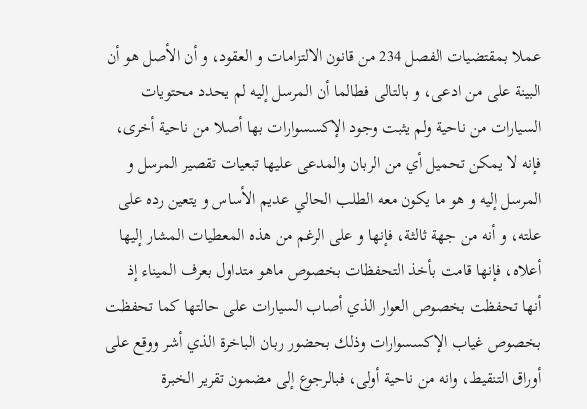عملا بمقتضيات الفصل 234 من قانون الالتزامات و العقود، و أن الأصل هو أن البينة علی من ادعی، و بالتالى فطالما أن المرسل إليه لم يحدد محتويات السيارات من ناحية ولم يثبت وجود الإكسسوارات بها أصلا من ناحية أخرى، فإنه لا يمكن تحميل أي من الربان والمدعى عليها تبعيات تقصير المرسل و المرسل إليه و هو ما يكون معه الطلب الحالي عديم الأساس و يتعين رده على علته، و أنه من جهة ثالثة، فإنها و على الرغم من هذه المعطيات المشار إليها أعلاه، فإنها قامت بأخذ التحفظات بخصوص ماهو متداول بعرف الميناء إذ أنها تحفظت بخصوص العوار الذي أصاب السيارات على حالتها كما تحفظت بخصوص غياب الإكسسوارات وذلك بحضور ربان الباخرة الذي أشر ووقع على أوراق التنقيط، وانه من ناحية أولى، فبالرجوع إلى مضمون تقرير الخبرة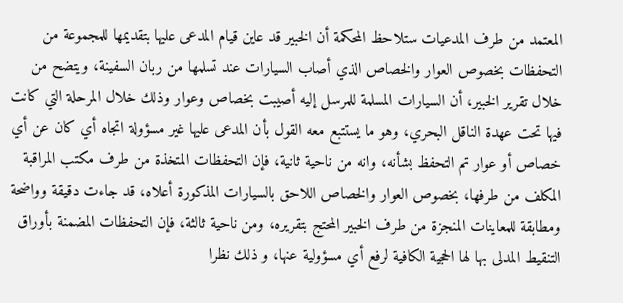المعتمد من طرف المدعيات ستلاحظ المحكمة أن الخبير قد عاين قيام المدعى عليها بتقديمها للمجموعة من التحفظات بخصوص العوار والخصاص الذي أصاب السيارات عند تسلمها من ربان السفينة، ويتضح من خلال تقرير الخبير، أن السيارات المسلمة للمرسل إليه أصيبت بخصاص وعوار وذلك خلال المرحلة التي كانت فيها تحت عهدة الناقل البحري، وهو ما يستتبع معه القول بأن المدعى عليها غير مسؤولة اتجاه أي كان عن أي خصاص أو عوار تم التحفظ بشأنه، وانه من ناحية ثانية، فإن التحفظات المتخذة من طرف مكتب المراقبة المكلف من طرفها، بخصوص العوار والخصاص اللاحق بالسيارات المذكورة أعلاه، قد جاءت دقيقة وواضحة ومطابقة للمعاينات المنجزة من طرف الخبير المحتج بتقريره، ومن ناحية ثالثة، فإن التحفظات المضمنة بأوراق التنقيط المدلى بها لها الحجية الكافية لرفع أي مسؤولية عنها، و ذلك نظرا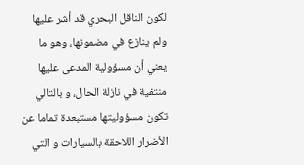لكون الناقل البحري قد أشر عليها ولم ينازع في مضمونها، وهو ما يعني أن مسؤولية المدعى عليها منتفية في نازلة الحال، و بالتالي تكون مسؤوليتها مستبعدة تماما عن الأضرار اللاحقة بالسيارات و التي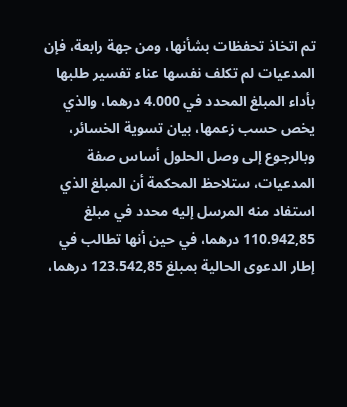تم اتخاذ تحفظات بشأنها، ومن جهة رابعة، فإن المدعيات لم تكلف نفسها عناء تفسير طلبها بأداء المبلغ المحدد في 4.000 درهما، والذي يخص حسب زعمها، بيان تسوية الخسائر، وبالرجوع إلى وصل الحلول أساس صفة المدعيات، ستلاحظ المحكمة أن المبلغ الذي استفاد منه المرسل إليه محدد في مبلغ 110.942,85 درهما، في حين أنها تطالب في إطار الدعوى الحالية بمبلغ 123.542,85 درهما،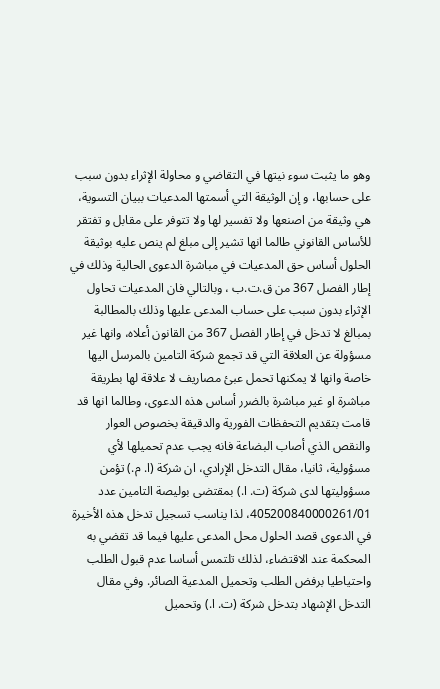وهو ما يثبت سوء نيتها في التقاضي و محاولة الإثراء بدون سبب على حسابها، و إن الوثيقة التي أسمتها المدعيات ببيان التسوية، هي وثيقة من اصنعها ولا تفسير لها ولا تتوفر على مقابل و تفتقر للأساس القانوني طالما انها تشير إلى مبلغ لم ينص عليه بوثيقة الحلول أساس حق المدعيات في مباشرة الدعوى الحالية وذلك في إطار الفصل 367 من ق.ت.ب ، وبالتالي فان المدعيات تحاول الإثراء بدون سبب على حساب المدعى عليها وذلك بالمطالبة بمبالغ لا تدخل في إطار الفصل 367 من القانون أعلاه، وانها غير مسؤولة عن العلاقة التي قد تجمع شركة التامين بالمرسل اليها خاصة وانها لا يمكنها تحمل عبئ مصاريف لا علاقة لها بطريقة مباشرة او غير مباشرة بالضرر أساس هذه الدعوى، وطالما انها قد قامت بتقديم التحفظات الفورية والدقيقة بخصوص العوار والنقص الذي أصاب البضاعة فانه يجب عدم تحميلها لأي مسؤولية، ثانيا، مقال التدخل الإرادي، ان شركة (ا. م.) تؤمن مسؤوليتها لدى شركة (ت. ا.) بمقتضى بوليصة التامين عدد 405200840000261/01، لذا يناسب تسجيل تدخل هذه الأخيرة في الدعوى قصد الحلول محل المدعى عليها فيما قد تقضي به المحكمة عند الاقتضاء، لذلك تلتمس أساسا عدم قبول الطلب واحتياطيا برفض الطلب وتحميل المدعية الصائر. وفي مقال التدخل الإشهاد بتدخل شركة (ت. ا.) وتحميل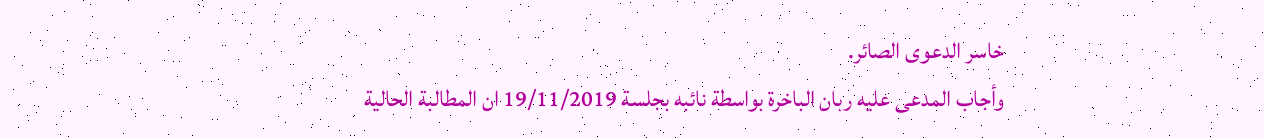خاسر الدعوى الصائر.
وأجاب المدعى عليه ربان الباخرة بواسطة نائبه بجلسة 19/11/2019 ان المطالبة الحالية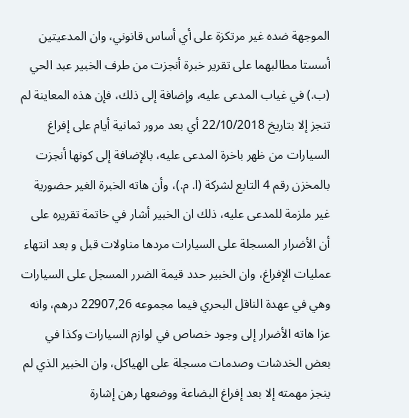الموجهة ضده غير مرتكزة على أي أساس قانوني، وان المدعيتين أسستا مطالبهما على تقرير خبرة أنجزت من طرف الخبير عبد الحي (ب.) في غياب المدعى عليه، وإضافة إلى ذلك، فإن هذه المعاينة لم تنجز إلا بتاريخ 22/10/2018 أي بعد مرور ثمانية أيام على إفراغ السيارات من ظهر باخرة المدعى عليه، بالإضافة إلى كونها أنجزت بالمخزن رقم 4 التابع لشركة (ا. م.)، وأن هاته الخبرة الغير حضورية غير ملزمة للمدعى عليه، ذلك ان الخبير أشار في خاتمة تقريره على أن الأضرار المسجلة على السيارات مردها مناولات قبل و بعد انتهاء عمليات الإفراغ، وان الخبير حدد قيمة الضرر المسجل على السيارات وهي في عهدة الناقل البحري فيما مجموعه 22907,26 درهم، وانه عزا هاته الأضرار إلى وجود خصاص في لوازم السيارات وكذا في بعض الخدشات وصدمات مسجلة على الهياكل، وان الخبير الذي لم ينجز مهمته إلا بعد إفراغ البضاعة ووضعها رهن إشارة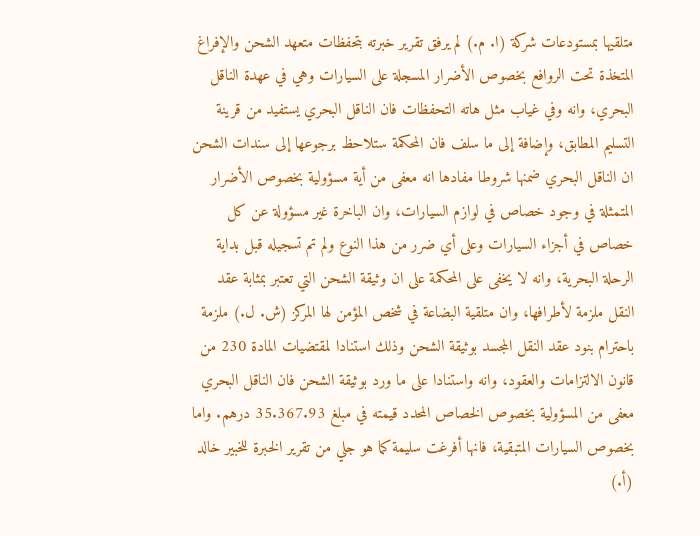متلقيها بمستودعات شركة (ا. م.) لم يرفق تقرير خبرته بتحفظات متعهد الشحن والإفراغ المتخذة تحت الروافع بخصوص الأضرار المسجلة على السيارات وهي في عهدة الناقل البحري، وانه وفي غياب مثل هاته التحفظات فان الناقل البحري يستفيد من قرينة التسليم المطابق، وإضافة إلى ما سلف فان المحكمة ستلاحظ برجوعها إلى سندات الشحن ان الناقل البحري ضمنها شروطا مفادها انه معفى من أية مسؤولية بخصوص الأضرار المتمثلة في وجود خصاص في لوازم السيارات، وان الباخرة غير مسؤولة عن كل خصاص في أجزاء السيارات وعلى أي ضرر من هذا النوع ولم تم تسجيله قبل بداية الرحلة البحرية، وانه لا يخفى على المحكمة على ان وثيقة الشحن التي تعتبر بمثابة عقد النقل ملزمة لأطرافها، وان متلقية البضاعة في شخص المؤمن لها المركز (ش. ل.) ملزمة باحترام بنود عقد النقل المجسد بوثيقة الشحن وذلك استنادا لمقتضيات المادة 230 من قانون الالتزامات والعقود، وانه واستنادا على ما ورد بوثيقة الشحن فان الناقل البحري معفى من المسؤولية بخصوص الخصاص المحدد قيمته في مبلغ 35.367.93 درهم. واما بخصوص السيارات المتبقية، فانها أفرغت سليمة كما هو جلي من تقرير الخبرة للخبير خالد (أ.)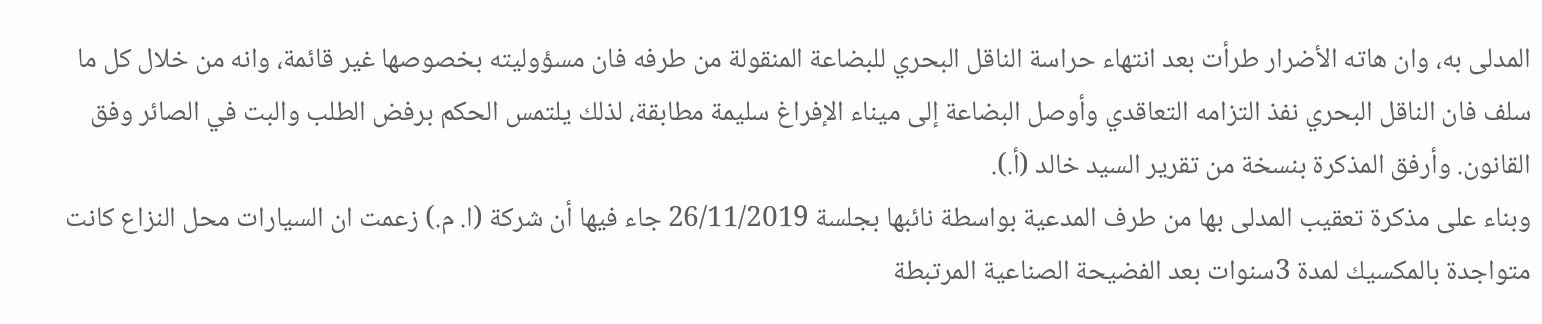المدلى به، وان هاته الأضرار طرأت بعد انتهاء حراسة الناقل البحري للبضاعة المنقولة من طرفه فان مسؤوليته بخصوصها غير قائمة، وانه من خلال كل ما سلف فان الناقل البحري نفذ التزامه التعاقدي وأوصل البضاعة إلى ميناء الإفراغ سليمة مطابقة، لذلك يلتمس الحكم برفض الطلب والبت في الصائر وفق القانون. وأرفق المذكرة بنسخة من تقرير السيد خالد (أ.).
وبناء على مذكرة تعقيب المدلى بها من طرف المدعية بواسطة نائبها بجلسة 26/11/2019 جاء فيها أن شركة (ا. م.) زعمت ان السيارات محل النزاع كانت متواجدة بالمكسيك لمدة 3سنوات بعد الفضيحة الصناعية المرتبطة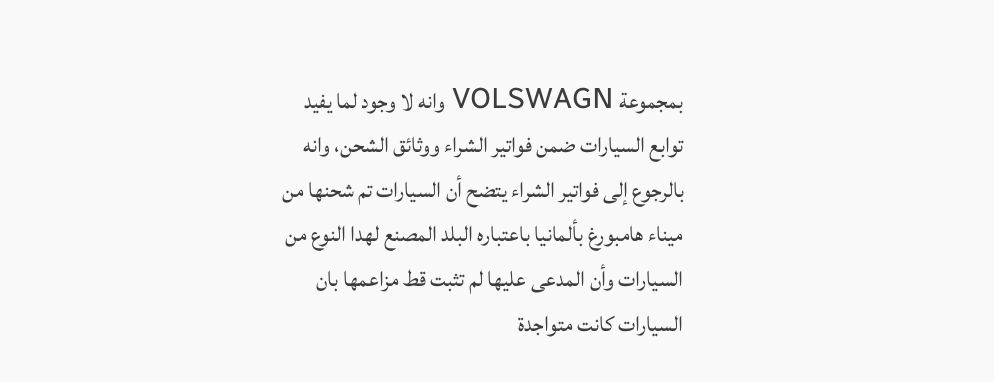بمجموعة VOLSWAGN وانه لا وجود لما يفيد توابع السيارات ضمن فواتير الشراء ووثائق الشحن، وانه بالرجوع إلى فواتير الشراء يتضح أن السيارات تم شحنها من ميناء هامبورغ بألمانيا باعتباره البلد المصنع لهدا النوع من السيارات وأن المدعى عليها لم تثبت قط مزاعمها بان السيارات كانت متواجدة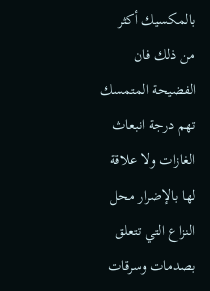بالمكسيك أكثر من ذلك فان الفضيحة المتمسك تهم درجة انبعاث الغازات ولا علاقة لها بالإضرار محل النزاع التي تتعلق بصدمات وسرقات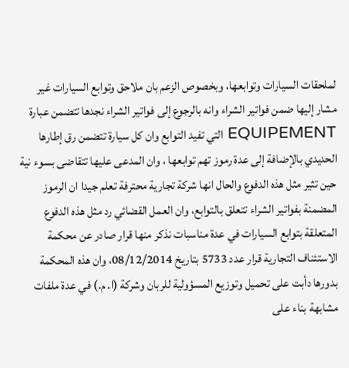لملحقات السيارات وتوابعها، وبخصوص الزعم بان ملاحق وتوابع السيارات غير مشار إليها ضمن فواتير الشراء وانه بالرجوع إلى فواتير الشراء نجدها تتضمن عبارة EQUIPEMENT التي تفيد التوابع وان كل سيارة تتضمن رق إطارها الحديدي بالإضافة إلى عدة رموز تهم توابعها ، وان المدعى عليها تتقاضى بسوء نية حين تثير مثل هذه الدفوع والحال انها شركة تجارية محترفة تعلم جيدا ان الرموز المضمنة بفواتير الشراء تتعلق بالتوابع، وان العمل القضائي رد مثل هذه الدفوع المتعلقة بتوابع السيارات في عدة مناسبات نذكر منها قرار صادر عن محكمة الاستئناف التجارية قرار عدد 5733 بتاريخ 08/12/2014، وان هذه المحكمة بدورها دأبت على تحميل وتوزيع المسؤولية للربان وشركة (ا. م.) في عدة ملفات مشابهة بناء على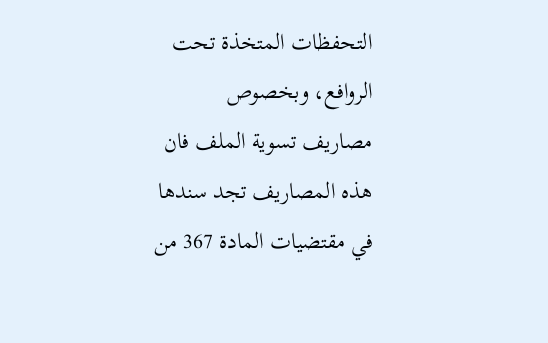التحفظات المتخذة تحت الروافع، وبخصوص مصاريف تسوية الملف فان هذه المصاريف تجد سندها في مقتضيات المادة 367 من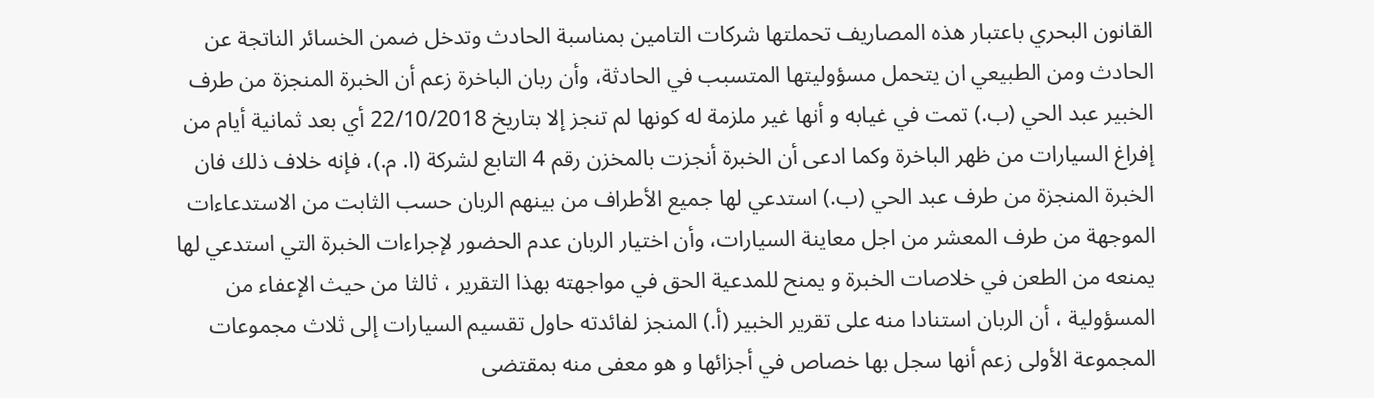القانون البحري باعتبار هذه المصاريف تحملتها شركات التامين بمناسبة الحادث وتدخل ضمن الخسائر الناتجة عن الحادث ومن الطبيعي ان يتحمل مسؤوليتها المتسبب في الحادثة، وأن ربان الباخرة زعم أن الخبرة المنجزة من طرف الخبير عبد الحي (ب.) تمت في غيابه و أنها غير ملزمة له كونها لم تنجز إلا بتاريخ 22/10/2018 أي بعد ثمانية أيام من إفراغ السيارات من ظهر الباخرة وكما ادعى أن الخبرة أنجزت بالمخزن رقم 4 التابع لشركة (ا. م.)، فإنه خلاف ذلك فان الخبرة المنجزة من طرف عبد الحي (ب.) استدعي لها جميع الأطراف من بينهم الربان حسب الثابت من الاستدعاءات الموجهة من طرف المعشر من اجل معاينة السيارات، وأن اختيار الربان عدم الحضور لإجراءات الخبرة التي استدعي لها يمنعه من الطعن في خلاصات الخبرة و يمنح للمدعية الحق في مواجهته بهذا التقرير ، ثالثا من حيث الإعفاء من المسؤولية ، أن الربان استنادا منه على تقرير الخبير (أ.) المنجز لفائدته حاول تقسيم السيارات إلى ثلاث مجموعات المجموعة الأولى زعم أنها سجل بها خصاص في أجزائها و هو معفى منه بمقتضى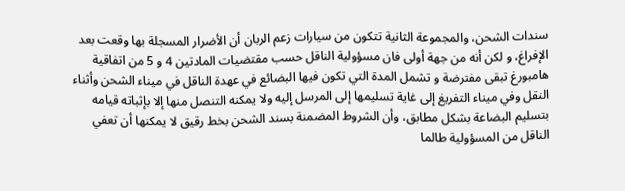سندات الشحن، والمجموعة الثانية تتكون من سيارات زعم الربان أن الأضرار المسجلة بها وقعت بعد الإفراغ، و لكن أنه من جهة أولى فان مسؤولية الناقل حسب مقتضيات المادتين 4 و 5 من اتفاقية هامبورغ تبقى مفترضة و تشمل المدة التي تكون فيها البضائع في عهدة الناقل في ميناء الشحن وأثناء النقل وفي ميناء التفريغ إلى غاية تسليمها إلى المرسل إليه ولا يمكنه التنصل منها إلا بإثباته قيامه بتسليم البضاعة بشكل مطابق، وأن الشروط المضمنة بسند الشحن بخط رقيق لا يمكنها أن تعفي الناقل من المسؤولية طالما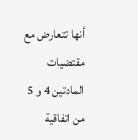أنها تتعارض مع مقتضيات المادتين 4 و 5 من اتفاقية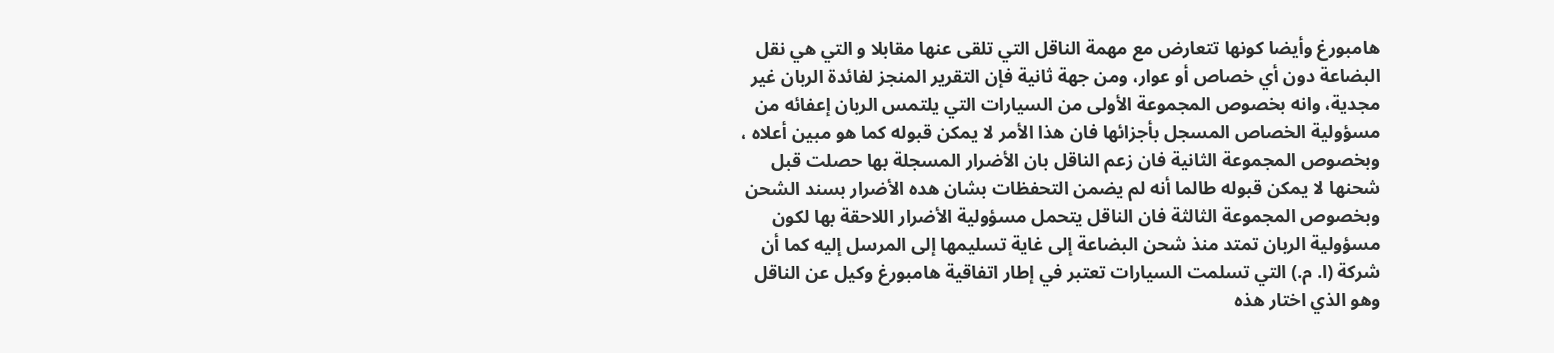هامبورغ وأيضا كونها تتعارض مع مهمة الناقل التي تلقى عنها مقابلا و التي هي نقل البضاعة دون أي خصاص أو عوار، ومن جهة ثانية فإن التقرير المنجز لفائدة الربان غير مجدية، وانه بخصوص المجموعة الأولى من السيارات التي يلتمس الربان إعفائه من مسؤولية الخصاص المسجل بأجزائها فان هذا الأمر لا يمكن قبوله كما هو مبين أعلاه ، وبخصوص المجموعة الثانية فان زعم الناقل بان الأضرار المسجلة بها حصلت قبل شحنها لا يمكن قبوله طالما أنه لم يضمن التحفظات بشان هده الأضرار بسند الشحن وبخصوص المجموعة الثالثة فان الناقل يتحمل مسؤولية الأضرار اللاحقة بها لكون مسؤولية الربان تمتد منذ شحن البضاعة إلى غاية تسليمها إلى المرسل إليه كما أن شركة (ا. م.) التي تسلمت السيارات تعتبر في إطار اتفاقية هامبورغ وكيل عن الناقل وهو الذي اختار هذه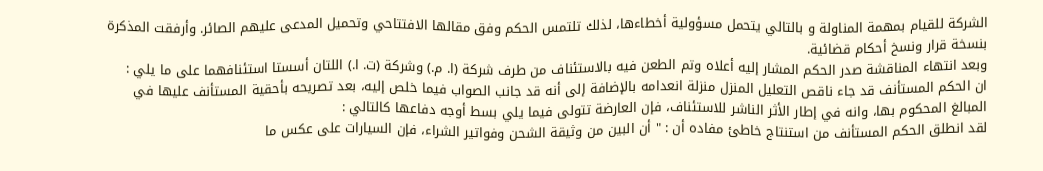الشركة للقيام بمهمة المناولة و بالتالي يتحمل مسؤولية أخطاءها، لذلك تلتمس الحكم وفق مقالها الافتتاحي وتحميل المدعى عليهم الصائر. وأرفقت المذكرة بنسخة قرار ونسخ أحكام قضائية.
وبعد انتهاء المناقشة صدر الحكم المشار إليه أعلاه وتم الطعن فيه بالاستئناف من طرف شركة (ا. م.) وشركة (ت. ا.) اللتان أسستا استئنافهما على ما يلي :
ان الحكم المستأنف قد جاء ناقص التعليل المنزل منزلة انعدامه بالإضافة إلى أنه قد جانب الصواب فيما خلص إليه، بعد تصريحه بأحقية المستأنف عليها في المبالغ المحكوم بها، وانه في إطار الأثر الناشر للاستئناف، فإن العارضة تتولى فيما يلي بسط أوجه دفاعها كالتالي :
لقد انطلق الحكم المستأنف من استنتاج خاطئ مفاده أن : " أن البين من وثيقة الشحن وفواتير الشراء، فإن السيارات على عكس ما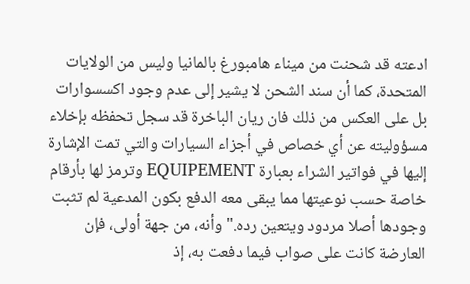ادعته قد شحنت من ميناء هامبورغ بالمانيا وليس من الولايات المتحدة، كما أن سند الشحن لا يشير إلى عدم وجود اكسسوارات بل على العكس من ذلك فان ريان الباخرة قد سجل تحفظه بإخلاء مسؤوليته عن أي خصاص في أجزاء السيارات والتي تمت الإشارة إليها في فواتير الشراء بعبارة EQUIPEMENT وترمز لها بأرقام خاصة حسب نوعيتها مما يبقى معه الدفع بكون المدعية لم تثبت وجودها أصلا مردود ويتعين رده." وأنه، من جهة أولى، فإن العارضة كانت على صواب فيما دفعت به، إذ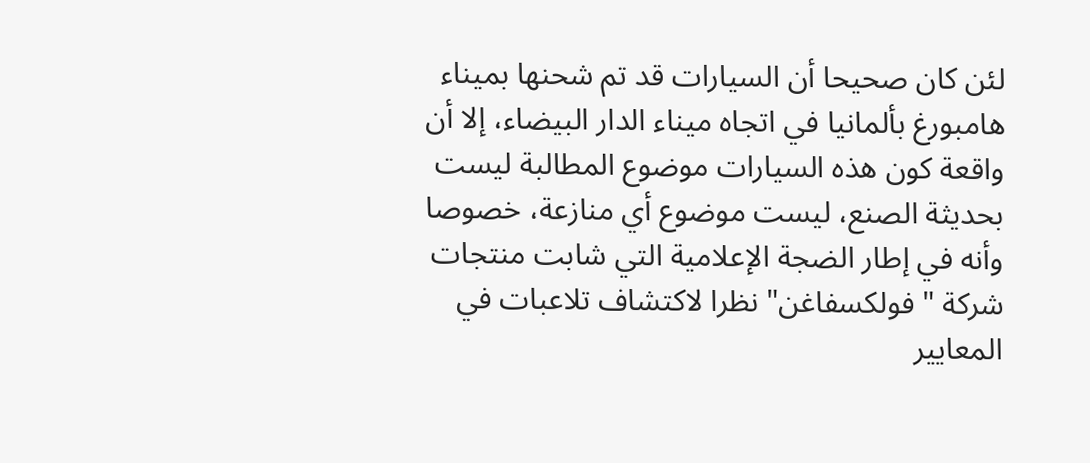لئن كان صحيحا أن السيارات قد تم شحنها بميناء هامبورغ بألمانيا في اتجاه ميناء الدار البيضاء، إلا أن واقعة كون هذه السيارات موضوع المطالبة ليست بحديثة الصنع، ليست موضوع أي منازعة، خصوصا وأنه في إطار الضجة الإعلامية التي شابت منتجات شركة " فولكسفاغن" نظرا لاكتشاف تلاعبات في المعايير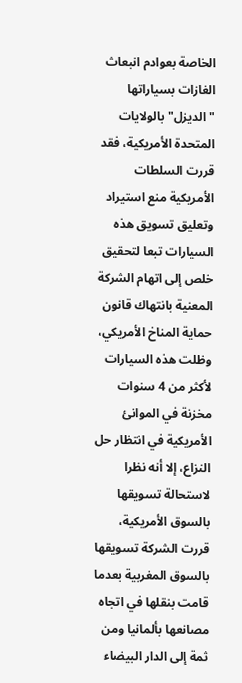الخاصة بعوادم انبعاث الغازات بسياراتها "الديزل" بالولايات المتحدة الأمريكية، فقد قررت السلطات الأمريكية منع استيراد وتعليق تسويق هذه السيارات تبعا لتحقيق خلص إلى اتهام الشركة المعنية بانتهاك قانون حماية المناخ الأمريكي، وظلت هذه السيارات لأكثر من 4 سنوات مخزنة في الموانئ الأمريكية في انتظار حل النزاع، إلا أنه نظرا لاستحالة تسويقها بالسوق الأمريكية، قررت الشركة تسويقها بالسوق المغربية بعدما قامت بنقلها في اتجاه مصانعها بألمانيا ومن ثمة إلى الدار البيضاء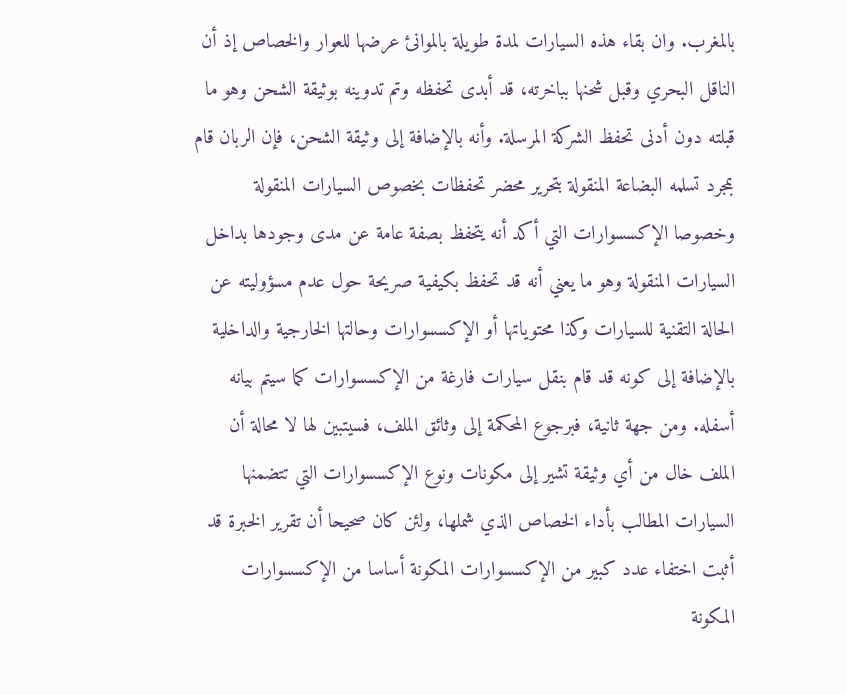بالمغرب. وان بقاء هذه السيارات لمدة طويلة بالموانئ عرضها للعوار والخصاص إذ أن الناقل البحري وقبل شحنها بباخرته، قد أبدى تحفظه وتم تدوينه بوثيقة الشحن وهو ما قبلته دون أدنی تحفظ الشركة المرسلة. وأنه بالإضافة إلى وثيقة الشحن، فإن الربان قام بمجرد تسلمه البضاعة المنقولة بتحرير محضر تحفظات بخصوص السيارات المنقولة وخصوصا الإكسسوارات التي أكد أنه يتحفظ بصفة عامة عن مدى وجودها بداخل السيارات المنقولة وهو ما يعني أنه قد تحفظ بكيفية صريحة حول عدم مسؤوليته عن الحالة التقنية للسيارات وكذا محتوياتها أو الإكسسوارات وحالتها الخارجية والداخلية بالإضافة إلى كونه قد قام بنقل سيارات فارغة من الإكسسوارات كما سيتم بيانه أسفله. ومن جهة ثانية، فبرجوع المحكمة إلى وثائق الملف، فسيتبين لها لا محالة أن الملف خال من أي وثيقة تشير إلى مكونات ونوع الإكسسوارات التي تتضمنها السيارات المطالب بأداء الخصاص الذي شملها، ولئن كان صحيحا أن تقرير الخبرة قد أثبت اختفاء عدد كبير من الإكسسوارات المكونة أساسا من الإكسسوارات المكونة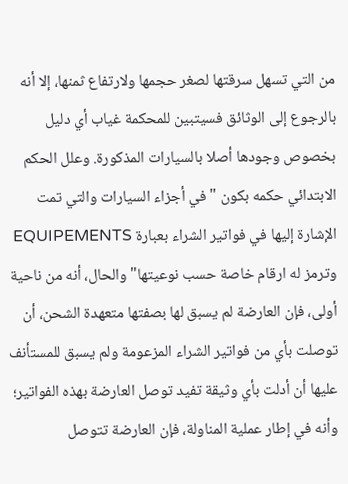من التي تسهل سرقتها لصغر حجمها ولارتفاع ثمنها، إلا أنه بالرجوع إلى الوثائق فسيتبين للمحكمة غياب أي دليل بخصوص وجودها أصلا بالسيارات المذكورة. وعلل الحكم الابتدائي حكمه بكون " في أجزاء السيارات والتي تمت الإشارة إليها في فواتير الشراء بعبارة EQUIPEMENTS وترمز له ارقام خاصة حسب نوعيتها" والحال، أنه من ناحية أولى، فإن العارضة لم يسبق لها بصفتها متعهدة الشحن، أن توصلت بأي من فواتير الشراء المزعومة ولم يسبق للمستأنف عليها أن أدلت بأي وثيقة تفيد توصل العارضة بهذه الفواتير؛ وأنه في إطار عملية المناولة، فإن العارضة تتوصل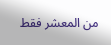من المعشر فقط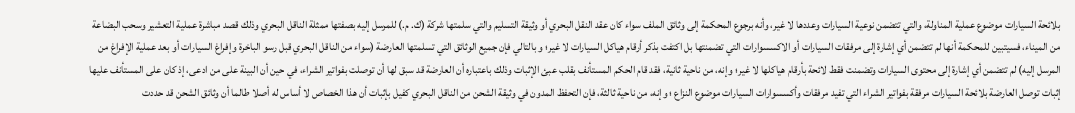بلائحة السيارات موضوع عملية المناولة، والتي تتضمن نوعية السيارات وعددها لا غير، وأنه برجوع المحكمة إلى وثائق الملف سواء كان عقد النقل البحري أو وثيقة التسليم والتي سلمتها شركة (ك. م.) للمرسل إليه بصفتها ممثلة الناقل البحري وذلك قصد مباشرة عملية التعشير وسحب البضاعة من الميناء، فسيتبين للمحكمة أنها لم تتضمن أي إشارة إلى مرفقات السيارات أو الاكسسوارات التي تضمنتها بل اكتفت بذكر أرقام هياكل السيارات لا غير؛ و بالتالي فإن جميع الوثائق التي تسلمتها العارضة (سواء من الناقل البحري قبل رسو الباخرة وإفراغ السيارات أو بعد عملية الإفراغ من المرسل إليه) لم تتضمن أي إشارة إلى محتوى السيارات وتضمنت فقط لائحة بأرقام هياكلها لا غير؛ وإنه، من ناحية ثانية، فقد قام الحكم المستأنف بقلب عبئ الإثبات وذلك باعتباره أن العارضة قد سبق لها أن توصلت بفواتير الشراء، في حين أن البينة علی من ادعى، إذ كان على المستأنف عليها إثبات توصل العارضة بلائحة السيارات مرفقة بفواتير الشراء التي تفيد مرفقات وأكسسوارات السيارات موضوع النزاع ؛ وإنه، من ناحية ثالثة، فإن التحفظ المدون في وثيقة الشحن من الناقل البحري كفيل بإثبات أن هذا الخصاص لا أساس له أصلا طالما أن وثائق الشحن قد حددت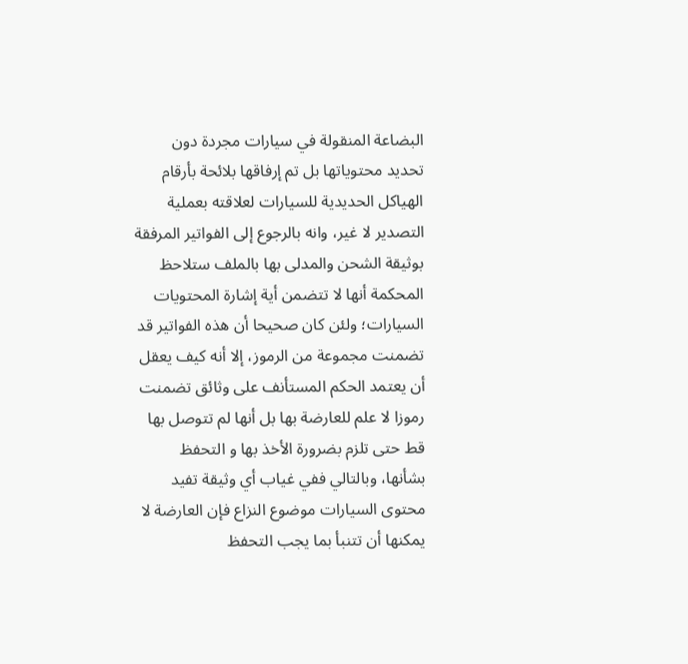البضاعة المنقولة في سيارات مجردة دون تحديد محتوياتها بل تم إرفاقها بلائحة بأرقام الهياكل الحديدية للسيارات لعلاقته بعملية التصدير لا غير، وانه بالرجوع إلى الفواتير المرفقة بوثيقة الشحن والمدلى بها بالملف ستلاحظ المحكمة أنها لا تتضمن أية إشارة المحتويات السيارات؛ ولئن كان صحيحا أن هذه الفواتير قد تضمنت مجموعة من الرموز، إلا أنه كيف يعقل أن يعتمد الحكم المستأنف على وثائق تضمنت رموزا لا علم للعارضة بها بل أنها لم تتوصل بها قط حتی تلزم بضرورة الأخذ بها و التحفظ بشأنها، وبالتالي ففي غياب أي وثيقة تفيد محتوى السيارات موضوع النزاع فإن العارضة لا يمكنها أن تتنبأ بما يجب التحفظ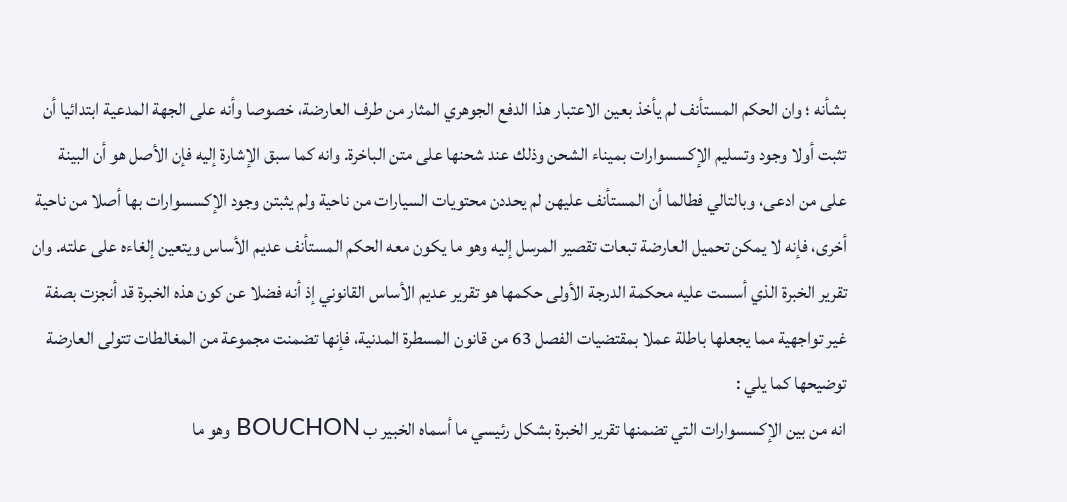بشأنه ؛ وان الحكم المستأنف لم يأخذ بعين الاعتبار هذا الدفع الجوهري المثار من طرف العارضة، خصوصا وأنه على الجهة المدعية ابتدائيا أن تثبت أولا وجود وتسليم الإكسسوارات بميناء الشحن وذلك عند شحنها على متن الباخرة. وانه كما سبق الإشارة إليه فإن الأصل هو أن البينة علی من ادعی، وبالتالي فطالما أن المستأنف عليهن لم يحددن محتويات السيارات من ناحية ولم يثبتن وجود الإكسسوارات بها أصلا من ناحية أخرى، فإنه لا يمكن تحميل العارضة تبعات تقصير المرسل إليه وهو ما يكون معه الحكم المستأنف عديم الأساس ويتعين إلغاءه على علته. وان تقرير الخبرة الذي أسست عليه محكمة الدرجة الأولى حكمها هو تقرير عديم الأساس القانوني إذ أنه فضلا عن كون هذه الخبرة قد أنجزت بصفة غير تواجهية مما يجعلها باطلة عملا بمقتضیات الفصل 63 من قانون المسطرة المدنية، فإنها تضمنت مجموعة من المغالطات تتولى العارضة توضيحها كما يلي :
انه من بين الإكسسوارات التي تضمنها تقرير الخبرة بشكل رئيسي ما أسماه الخبير ب BOUCHON وهو ما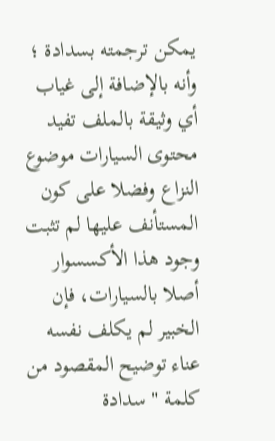يمكن ترجمته بسدادة ؛
وأنه بالإضافة إلى غياب أي وثيقة بالملف تفيد محتوى السيارات موضوع النزاع وفضلا علی کون المستأنف عليها لم تثبت وجود هذا الأكسسوار أصلا بالسيارات، فإن الخبير لم يكلف نفسه عناء توضيح المقصود من كلمة " سدادة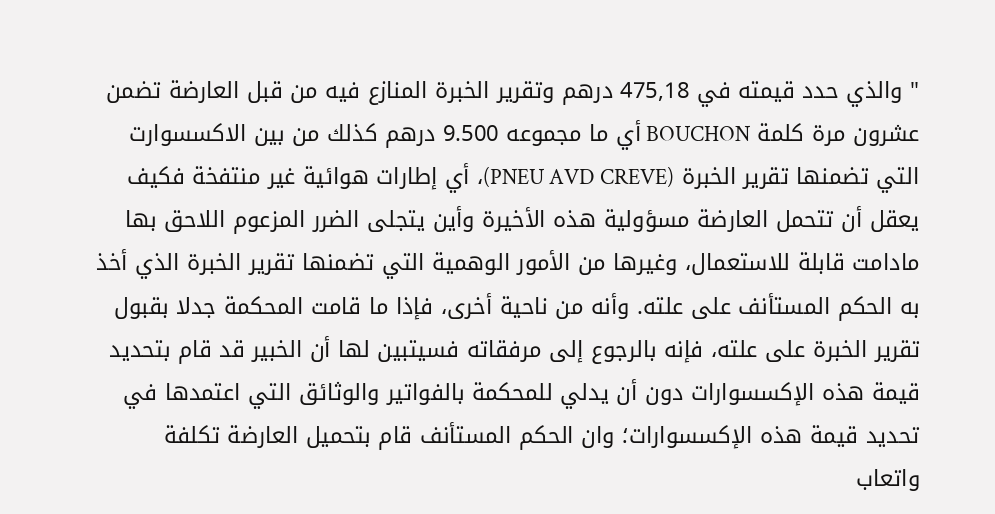" والذي حدد قيمته في 475,18 درهم وتقریر الخبرة المنازع فيه من قبل العارضة تضمن عشرون مرة كلمة BOUCHON أي ما مجموعه 9.500 درهم كذلك من بين الاكسسوارت التي تضمنها تقرير الخبرة (PNEU AVD CREVE)، أي إطارات هوائية غير منتفخة فكيف يعقل أن تتحمل العارضة مسؤولية هذه الأخيرة وأين يتجلى الضرر المزعوم اللاحق بها مادامت قابلة للاستعمال، وغيرها من الأمور الوهمية التي تضمنها تقرير الخبرة الذي أخذ به الحكم المستأنف على علته. وأنه من ناحية أخرى، فإذا ما قامت المحكمة جدلا بقبول تقریر الخبرة على علته، فإنه بالرجوع إلى مرفقاته فسيتبين لها أن الخبير قد قام بتحديد قيمة هذه الإكسسوارات دون أن يدلي للمحكمة بالفواتير والوثائق التي اعتمدها في تحديد قيمة هذه الإكسسوارات؛ وان الحكم المستأنف قام بتحميل العارضة تكلفة واتعاب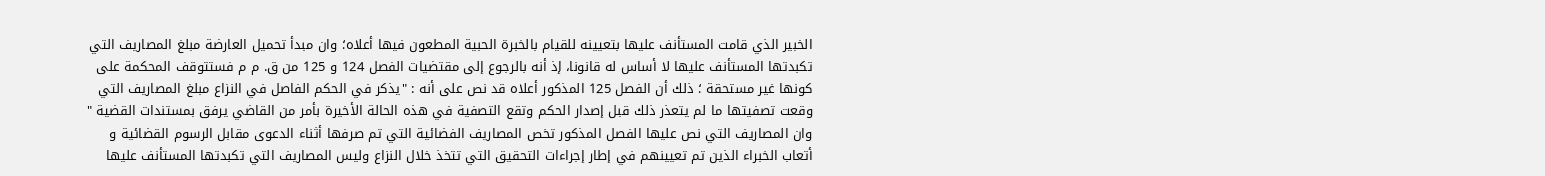الخبير الذي قامت المستأنف عليها بتعيينه للقيام بالخبرة الحبية المطعون فيها أعلاه؛ وان مبدأ تحميل العارضة مبلغ المصاريف التي تكبدتها المستأنف عليها لا أساس له قانونا، إذ أنه بالرجوع إلى مقتضيات الفصل 124 و 125 من ق. م م فستتوقف المحكمة على كونها غير مستحقة ؛ ذلك أن الفصل 125 المذكور أعلاه قد نص على أنه : "يذكر في الحكم الفاصل في النزاع مبلغ المصاريف التي وقعت تصفيتها ما لم يتعذر ذلك قبل إصدار الحكم وتقع التصفية في هذه الحالة الأخيرة بأمر من القاضي يرفق بمستندات القضية " وان المصاريف التي نص عليها الفصل المذكور تخص المصاريف الفضائية التي تم صرفها أثناء الدعوی مقابل الرسوم القضائية و أتعاب الخبراء الذين تم تعيينهم في إطار إجراءات التحقيق التي تتخذ خلال النزاع وليس المصاريف التي تكبدتها المستأنف عليها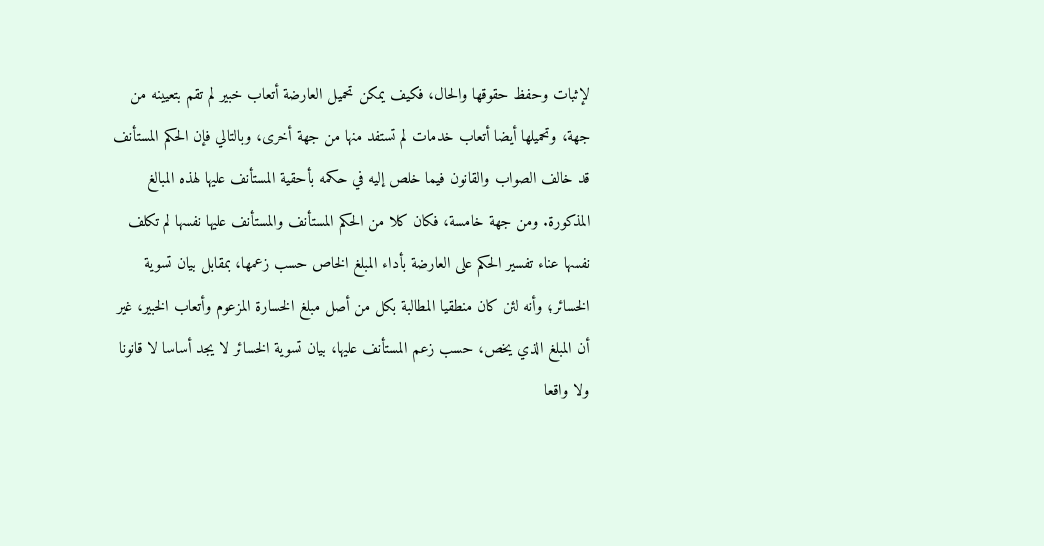لإثبات وحفظ حقوقها والحال، فكيف يمكن تحميل العارضة أتعاب خبير لم تقم بتعيينه من جهة، وتحميلها أيضا أتعاب خدمات لم تستفد منها من جهة أخرى، وبالتالي فإن الحكم المستأنف قد خالف الصواب والقانون فيما خلص إليه في حكمه بأحقية المستأنف عليها لهذه المبالغ المذكورة. ومن جهة خامسة، فكان كلا من الحكم المستأنف والمستأنف عليها نفسها لم تكلف نفسها عناء تفسير الحكم على العارضة بأداء المبلغ الخاص حسب زعمها، بمقابل بیان تسوية الخسائر؛ وأنه لئن كان منطقيا المطالبة بكل من أصل مبلغ الخسارة المزعوم وأتعاب الخبير، غير أن المبلغ الذي يخص، حسب زعم المستأنف عليها، بیان تسوية الخسائر لا يجد أساسا لا قانونا ولا واقعا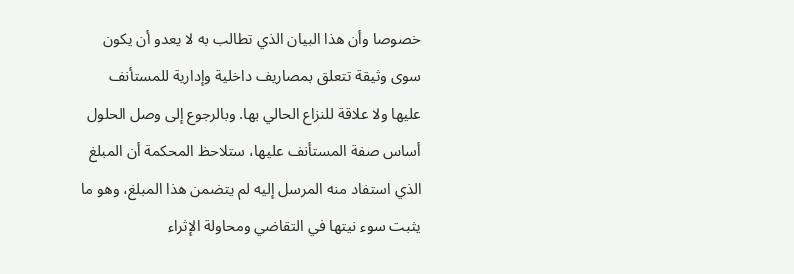خصوصا وأن هذا البيان الذي تطالب به لا يعدو أن يكون سوى وثيقة تتعلق بمصاريف داخلية وإدارية للمستأنف عليها ولا علاقة للنزاع الحالي بها. وبالرجوع إلى وصل الحلول أساس صفة المستأنف عليها، ستلاحظ المحكمة أن المبلغ الذي استفاد منه المرسل إليه لم يتضمن هذا المبلغ، وهو ما يثبت سوء نيتها في التقاضي ومحاولة الإثراء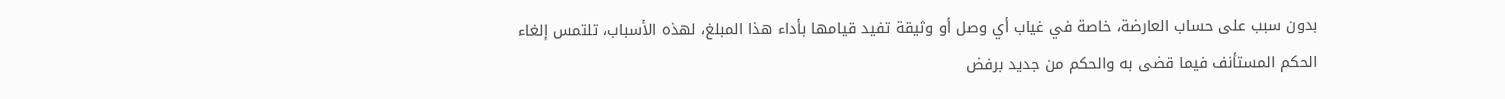بدون سبب على حساب العارضة، خاصة في غياب أي وصل أو وثيقة تفيد قيامها بأداء هذا المبلغ، لهذه الأسباب، تلتمس إلغاء الحكم المستأنف فيما قضى به والحكم من جديد برفض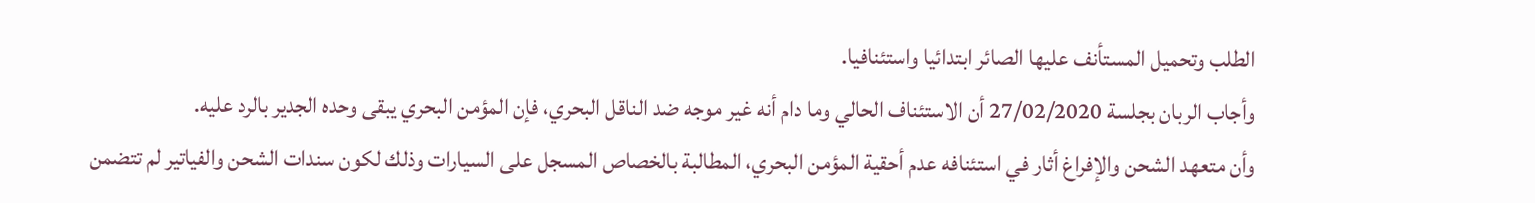الطلب وتحميل المستأنف عليها الصائر ابتدائيا واستئنافيا.
وأجاب الربان بجلسة 27/02/2020 أن الاستئناف الحالي وما دام أنه غير موجه ضد الناقل البحري، فإن المؤمن البحري يبقى وحده الجدير بالرد عليه.
وأن متعهد الشحن والإفراغ أثار في استئنافه عدم أحقية المؤمن البحري، المطالبة بالخصاص المسجل على السيارات وذلك لكون سندات الشحن والفياتير لم تتضمن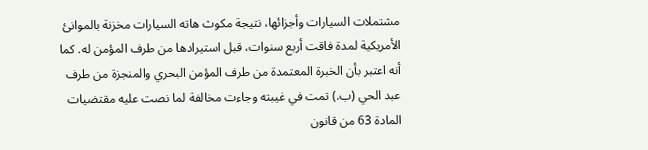مشتملات السيارات وأجزائها، نتيجة مكوث هاته السيارات مخزنة بالموانئ الأمريكية لمدة فاقت أربع سنوات، قبل استيرادها من طرف المؤمن له. كما أنه اعتبر بأن الخبرة المعتمدة من طرف المؤمن البحري والمنجزة من طرف عبد الحي (ب.) تمت في غيبته وجاءت مخالفة لما نصت عليه مقتضيات المادة 63 من قانون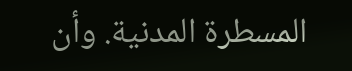المسطرة المدنية. وأن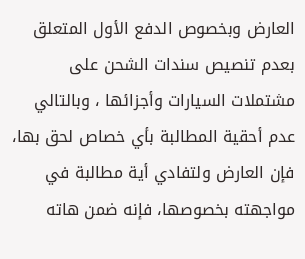العارض وبخصوص الدفع الأول المتعلق بعدم تنصيص سندات الشحن على مشتملات السيارات وأجزائها ، وبالتالي عدم أحقية المطالبة بأي خصاص لحق بها، فإن العارض ولتفادي أية مطالبة في مواجهته بخصوصها، فإنه ضمن هاته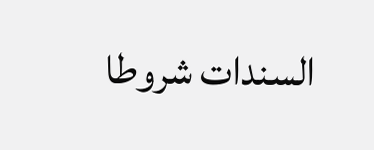السندات شروطا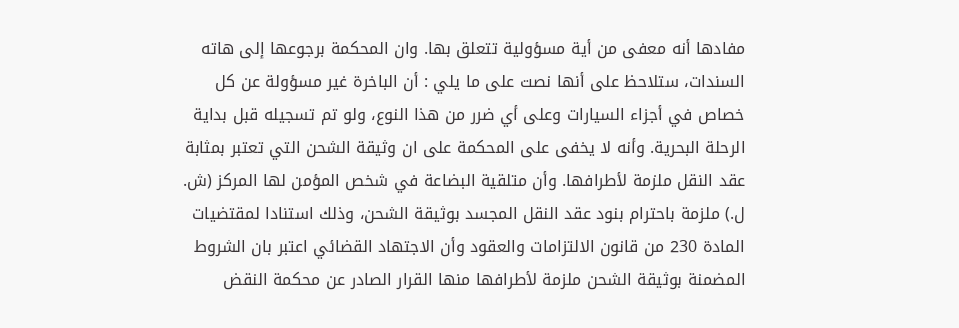مفادها أنه معفی من أية مسؤولية تتعلق بها. وان المحكمة برجوعها إلى هاته السندات، ستلاحظ على أنها نصت على ما يلي : أن الباخرة غير مسؤولة عن كل خصاص في أجزاء السيارات وعلى أي ضرر من هذا النوع، ولو تم تسجيله قبل بداية الرحلة البحرية. وأنه لا يخفى على المحكمة على ان وثيقة الشحن التي تعتبر بمثابة عقد النقل ملزمة لأطرافها. وأن متلقية البضاعة في شخص المؤمن لها المركز (ش. ل.) ملزمة باحترام بنود عقد النقل المجسد بوثيقة الشحن، وذلك استنادا لمقتضيات المادة 230 من قانون الالتزامات والعقود وأن الاجتهاد القضائي اعتبر بان الشروط المضمنة بوثيقة الشحن ملزمة لأطرافها منها القرار الصادر عن محكمة النقض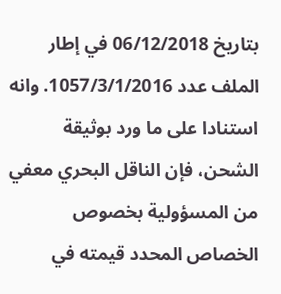بتاريخ 06/12/2018 في إطار الملف عدد 1057/3/1/2016. وانه استنادا على ما ورد بوثيقة الشحن، فإن الناقل البحري معفي من المسؤولية بخصوص الخصاص المحدد قيمته في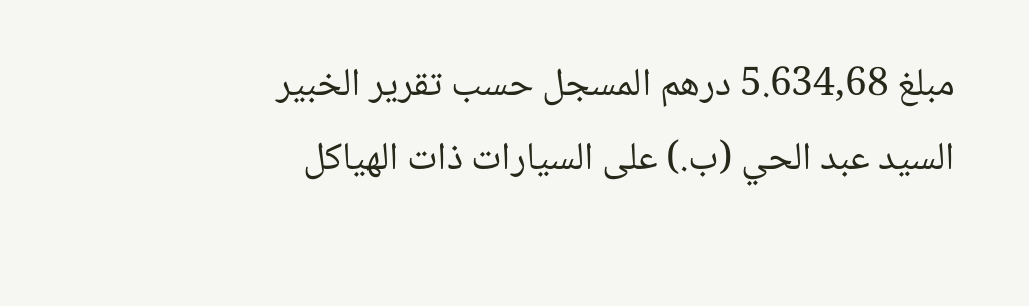مبلغ 5.634,68 درهم المسجل حسب تقرير الخبير السيد عبد الحي (ب.) على السيارات ذات الهياكل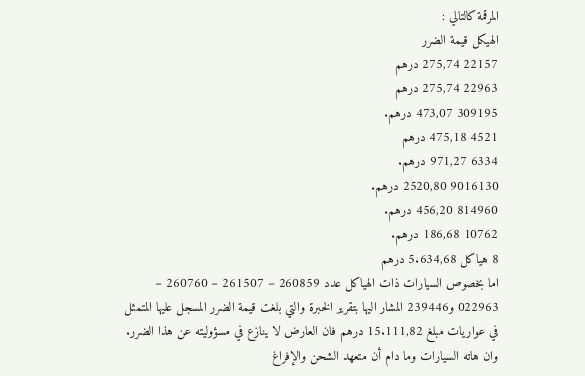المرقمة كالتالي :
الهيكل قيمة الضرر
22157 275,74 درهم
22963 275,74 درهم
309195 473,07 درهم.
4521 475,18 درهم
6334 971,27 درهم.
9016130 2520,80 درهم.
814960 456,20 درهم.
10762 186,68 درهم.
8 هياكل 5.634,68 درهم
اما بخصوص السيارات ذات الهياكل عدد 260859 – 261507 – 260760 – 022963 و239446 المشار اليها بتقرير الخبرة والتي بلغت قيمة الضرر المسجل عليها المتمثل في عواريات مبلغ 15.111,82 درهم فان العارض لا ينازع في مسؤوليته عن هذا الضرر.
وان هاته السيارات وما دام أن متعهد الشحن والإفراغ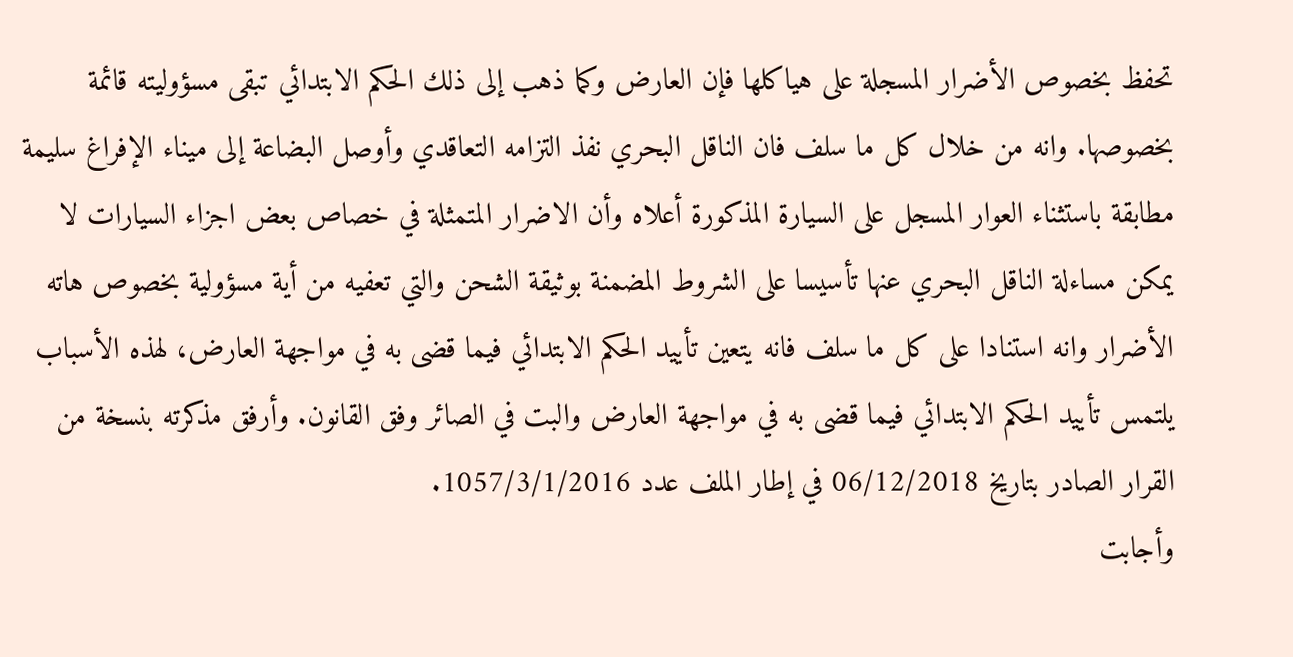تحفظ بخصوص الأضرار المسجلة على هياكلها فإن العارض وكما ذهب إلى ذلك الحكم الابتدائي تبقى مسؤوليته قائمة بخصوصها. وانه من خلال كل ما سلف فان الناقل البحري نفذ التزامه التعاقدي وأوصل البضاعة إلى ميناء الإفراغ سليمة مطابقة باستثناء العوار المسجل على السيارة المذكورة أعلاه وأن الاضرار المتمثلة في خصاص بعض اجزاء السيارات لا يمكن مساءلة الناقل البحري عنها تأسيسا على الشروط المضمنة بوثيقة الشحن والتي تعفيه من أية مسؤولية بخصوص هاته الأضرار وانه استنادا على كل ما سلف فانه يتعين تأييد الحكم الابتدائي فيما قضى به في مواجهة العارض، لهذه الأسباب يلتمس تأييد الحكم الابتدائي فيما قضى به في مواجهة العارض والبت في الصائر وفق القانون. وأرفق مذكرته بنسخة من القرار الصادر بتاريخ 06/12/2018 في إطار الملف عدد 1057/3/1/2016.
وأجابت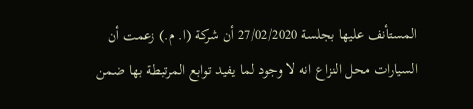المستأنف عليها بجلسة 27/02/2020 أن شركة (ا. م.) زعمت أن السيارات محل النزاع انه لا وجود لما يفيد توابع المرتبطة بها ضمن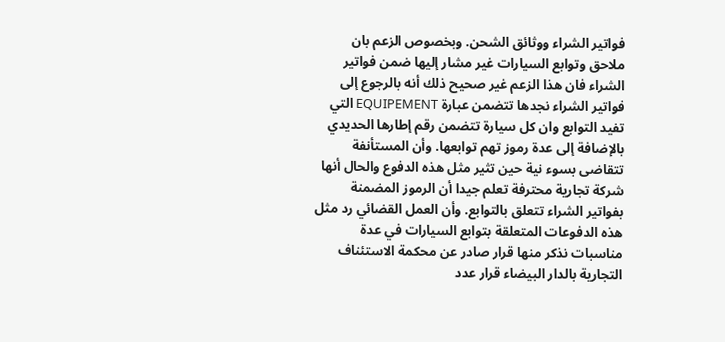فواتير الشراء ووثائق الشحن. وبخصوص الزعم بان ملاحق وتوابع السيارات غير مشار إليها ضمن فواتير الشراء فان هذا الزعم غير صحيح ذلك أنه بالرجوع إلى فواتير الشراء نجدها تتضمن عبارة EQUIPEMENT التي تفيد التوابع وان كل سيارة تتضمن رقم إطارها الحديدي بالإضافة إلى عدة رموز تهم توابعها. وأن المستأنفة تتقاضی بسوء نية حين تثير مثل هذه الدفوع والحال أنها شركة تجارية محترفة تعلم جيدا أن الرموز المضمنة بفواتير الشراء تتعلق بالتوابع. وأن العمل القضائي رد مثل هذه الدفوعات المتعلقة بتوابع السيارات في عدة مناسبات نذكر منها قرار صادر عن محكمة الاستئناف التجارية بالدار البيضاء قرار عدد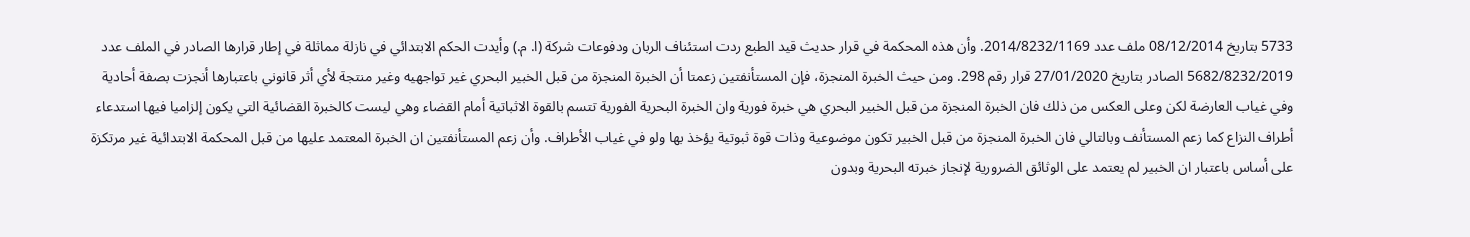5733 بتاريخ 08/12/2014 ملف عدد 2014/8232/1169. وأن هذه المحكمة في قرار حديث قيد الطبع ردت استئناف الربان ودفوعات شركة (ا. م.) وأيدت الحكم الابتدائي في نازلة مماثلة في إطار قرارها الصادر في الملف عدد 5682/8232/2019 الصادر بتاريخ 27/01/2020 قرار رقم 298. ومن حيث الخبرة المنجزة، فإن المستأنفتين زعمتا أن الخبرة المنجزة من قبل الخبير البحري غير تواجهيه وغير منتجة لأي أثر قانوني باعتبارها أنجزت بصفة أحادية وفي غياب العارضة لكن وعلى العكس من ذلك فان الخبرة المنجزة من قبل الخبير البحري هي خبرة فورية وان الخبرة البحرية الفورية تتسم بالقوة الاثباتية أمام القضاء وهي ليست كالخبرة القضائية التي يكون إلزاميا فيها استدعاء أطراف النزاع كما زعم المستأنف وبالتالي فان الخبرة المنجزة من قبل الخبير تكون موضوعية وذات قوة ثبوتية يؤخذ بها ولو في غياب الأطراف. وأن زعم المستأنفتين ان الخبرة المعتمد عليها من قبل المحكمة الابتدائية غير مرتكزة على أساس باعتبار ان الخبير لم يعتمد على الوثائق الضرورية لإنجاز خبرته البحرية وبدون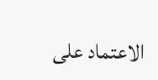الاعتماد على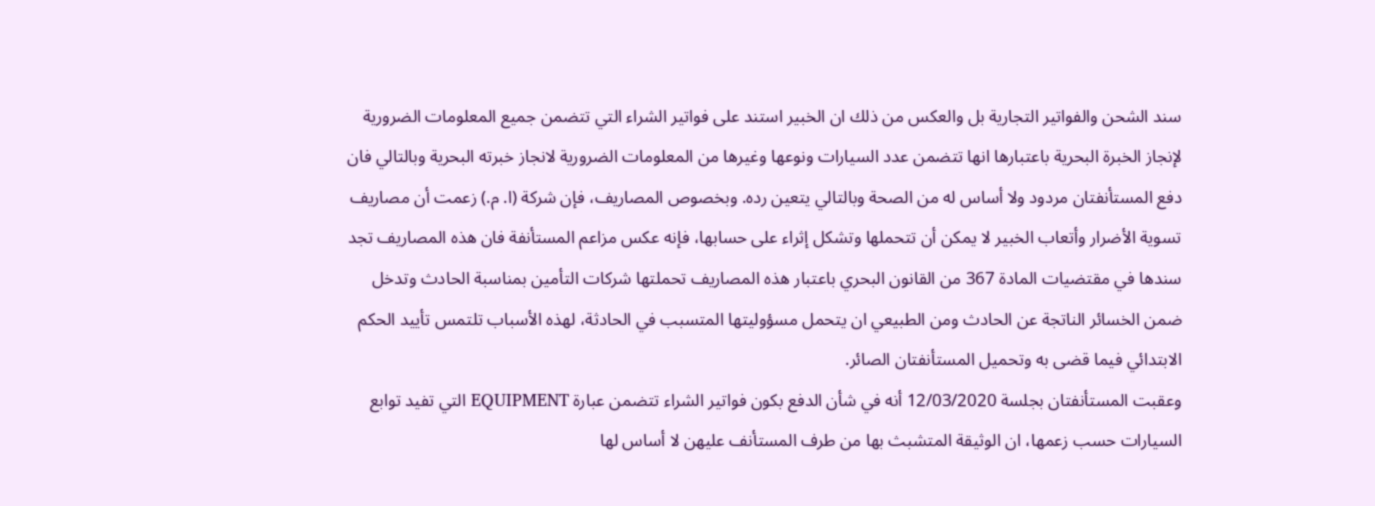سند الشحن والفواتير التجارية بل والعكس من ذلك ان الخبير استند على فواتير الشراء التي تتضمن جميع المعلومات الضرورية لإنجاز الخبرة البحرية باعتبارها انها تتضمن عدد السيارات ونوعها وغيرها من المعلومات الضرورية لانجاز خبرته البحرية وبالتالي فان دفع المستأنفتان مردود ولا أساس له من الصحة وبالتالي يتعين رده. وبخصوص المصاريف، فإن شركة (ا. م.) زعمت أن مصاريف تسوية الأضرار وأتعاب الخبير لا يمكن أن تتحملها وتشكل إثراء على حسابها، فإنه عكس مزاعم المستأنفة فان هذه المصاريف تجد سندها في مقتضيات المادة 367 من القانون البحري باعتبار هذه المصاريف تحملتها شركات التأمين بمناسبة الحادث وتدخل ضمن الخسائر الناتجة عن الحادث ومن الطبيعي ان يتحمل مسؤوليتها المتسبب في الحادثة، لهذه الأسباب تلتمس تأييد الحكم الابتدائي فيما قضى به وتحميل المستأنفتان الصائر.
وعقبت المستأنفتان بجلسة 12/03/2020 أنه في شأن الدفع بكون فواتير الشراء تتضمن عبارة EQUIPMENT التي تفيد توابع السيارات حسب زعمها، ان الوثيقة المتشبث بها من طرف المستأنف عليهن لا أساس لها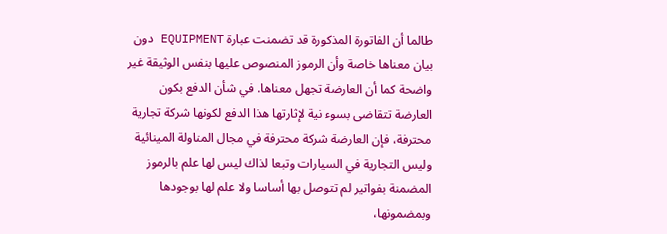طالما أن الفاتورة المذكورة قد تضمنت عبارة EQUIPMENT دون بيان معناها خاصة وأن الرموز المنصوص عليها بنفس الوثيقة غير واضحة كما أن العارضة تجهل معناها. في شأن الدفع بكون العارضة تتقاضی بسوء نية لإثارتها هذا الدفع لكونها شركة تجارية محترفة، فإن العارضة شركة محترفة في مجال المناولة المينائية وليس التجارية في السيارات وتبعا لذاك ليس لها علم بالرموز المضمنة بفواتير لم تتوصل بها أساسا ولا علم لها بوجودها وبمضمونها،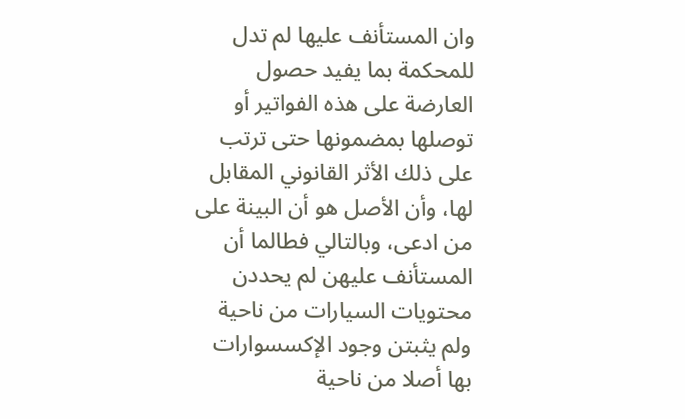وان المستأنف عليها لم تدل للمحكمة بما يفيد حصول العارضة علی هذه الفواتير أو توصلها بمضمونها حتى ترتب على ذلك الأثر القانوني المقابل لها، وأن الأصل هو أن البينة علی من ادعی، وبالتالي فطالما أن المستأنف عليهن لم يحددن محتويات السيارات من ناحية ولم يثبتن وجود الإكسسوارات بها أصلا من ناحية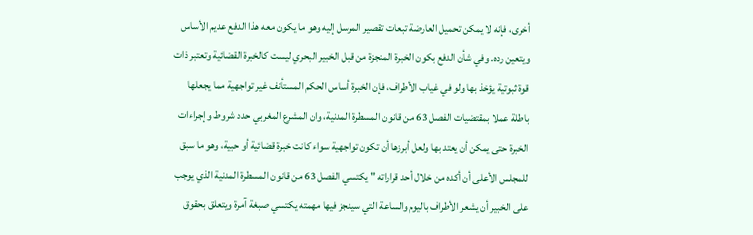أخرى، فإنه لا يمكن تحميل العارضة تبعات تقصير المرسل إليه وهو ما يكون معه هذا الدفع عديم الأساس ويتعين رده. وفي شأن الدفع بكون الخبرة المنجزة من قبل الخبير البحري ليست كالخبرة القضائية وتعتبر ذات قوة ثبوتية يؤخذ بها ولو في غياب الأطراف، فإن الخبرة أساس الحكم المستأنف غير تواجهية مما يجعلها باطلة عملا بمقتضيات الفصل 63 من قانون المسطرة المدنية، وان المشرع المغربي حدد شروط وإجراءات الخبرة حتى يمكن أن يعتد بها ولعل أبرزها أن تكون تواجهية سواء كانت خبرة قضائية أو حبية، وهو ما سبق للمجلس الأعلى أن أكده من خلال أحد قراراته " يكتسي الفصل 63 من قانون المسطرة المدنية الذي يوجب على الخبير أن يشعر الأطراف باليوم والساعة التي سينجز فيها مهمته يكتسي صبغة آمرة ويتعلق بحقوق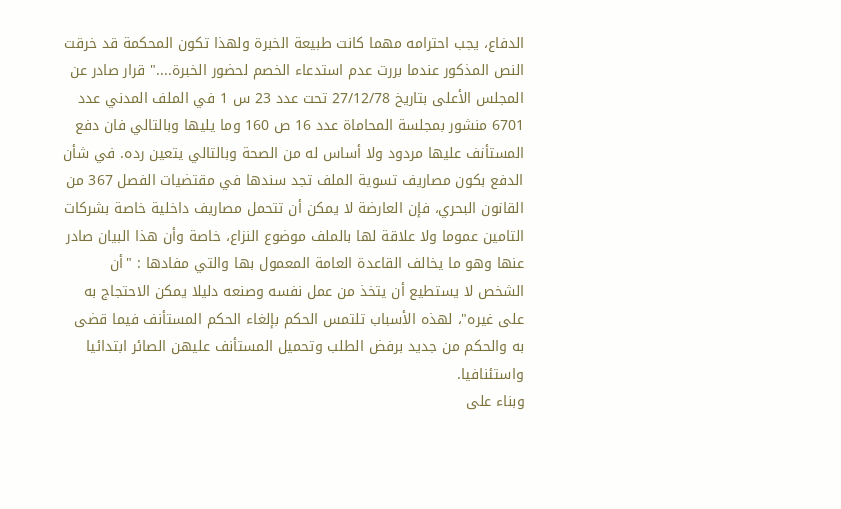الدفاع، يجب احترامه مهما كانت طبيعة الخبرة ولهذا تكون المحكمة قد خرقت النص المذكور عندما بررت عدم استدعاء الخصم لحضور الخبرة...." قرار صادر عن المجلس الأعلى بتاريخ 27/12/78 تحت عدد 23 س 1 في الملف المدني عدد 6701 منشور بمجلسة المحاماة عدد 16 ص 160 وما يليها وبالتالي فان دفع المستأنف عليها مردود ولا أساس له من الصحة وبالتالي يتعين رده. في شأن الدفع بكون مصاريف تسوية الملف تجد سندها في مقتضيات الفصل 367 من القانون البحري، فإن العارضة لا يمكن أن تتحمل مصاريف داخلية خاصة بشركات التامين عموما ولا علاقة لها بالملف موضوع النزاع، خاصة وأن هذا البيان صادر عنها وهو ما يخالف القاعدة العامة المعمول بها والتي مفادها : "أن الشخص لا يستطيع أن يتخذ من عمل نفسه وصنعه دليلا يمكن الاحتجاج به على غيره"، لهذه الأسباب تلتمس الحكم بإلغاء الحكم المستأنف فيما قضى به والحكم من جديد برفض الطلب وتحميل المستأنف عليهن الصائر ابتدائيا واستئنافيا.
وبناء على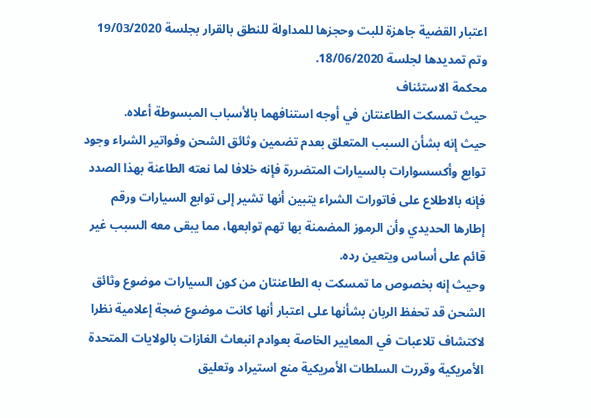اعتبار القضية جاهزة للبت وحجزها للمداولة للنطق بالقرار بجلسة 19/03/2020 وتم تمديدها لجلسة 18/06/2020.
محكمة الاستئناف
حيث تمسكت الطاعنتان في أوجه استنافهما بالأسباب المبسوطة أعلاه.
حيث إنه بشأن السبب المتعلق بعدم تضمين وثائق الشحن وفواتير الشراء وجود توابع وأكسسوارات بالسيارات المتضررة فإنه خلافا لما نعته الطاعنة بهذا الصدد فإنه بالاطلاع على فاتورات الشراء يتبين أنها تشير إلى توابع السيارات ورقم إطارها الحديدي وأن الرموز المضمنة بها تهم توابعها، مما يبقى معه السبب غير قائم على أساس ويتعين رده.
وحيث إنه بخصوص ما تمسكت به الطاعنتان من كون السيارات موضوع وثائق الشحن قد تحفظ الربان بشأنها على اعتبار أنها كانت موضوع ضجة إعلامية نظرا لاكتشاف تلاعبات في المعايير الخاصة بعوادم انبعاث الغازات بالولايات المتحدة الأمريكية وقررت السلطات الأمريكية منع استيراد وتعليق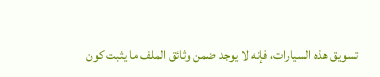تسويق هذه السيارات، فإنه لا يوجد ضمن وثائق الملف ما يثبت كون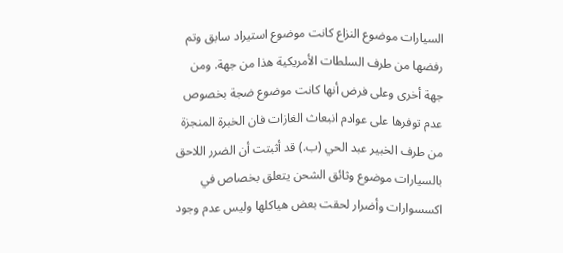السيارات موضوع النزاع كانت موضوع استيراد سابق وتم رفضها من طرف السلطات الأمريكية هذا من جهة. ومن جهة أخرى وعلى فرض أنها كانت موضوع ضجة بخصوص عدم توفرها على عوادم انبعاث الغازات فان الخبرة المنجزة من طرف الخبير عبد الحي (ب.) قد أثبتت أن الضرر اللاحق بالسيارات موضوع وثائق الشحن يتعلق بخصاص في اكسسوارات وأضرار لحقت بعض هياكلها وليس عدم وجود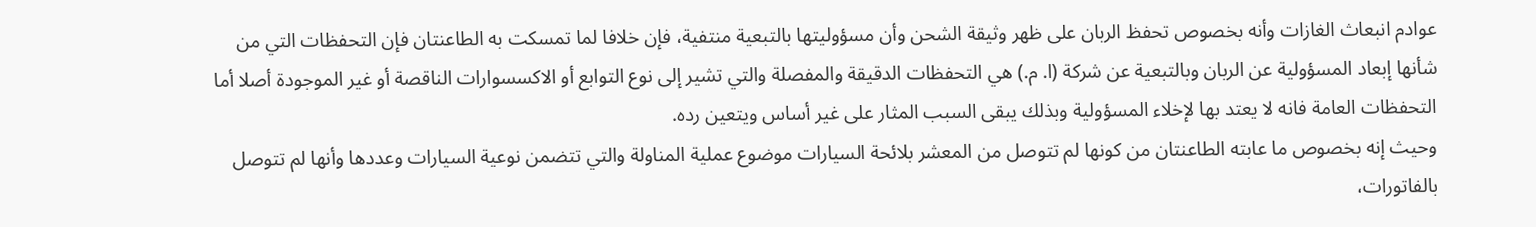عوادم انبعاث الغازات وأنه بخصوص تحفظ الربان على ظهر وثيقة الشحن وأن مسؤوليتها بالتبعية منتفية، فإن خلافا لما تمسكت به الطاعنتان فإن التحفظات التي من شأنها إبعاد المسؤولية عن الربان وبالتبعية عن شركة (ا. م.) هي التحفظات الدقيقة والمفصلة والتي تشير إلى نوع التوابع أو الاكسسوارات الناقصة أو غير الموجودة أصلا أما التحفظات العامة فانه لا يعتد بها لإخلاء المسؤولية وبذلك يبقى السبب المثار على غير أساس ويتعين رده.
وحيث إنه بخصوص ما عابته الطاعنتان من كونها لم تتوصل من المعشر بلائحة السيارات موضوع عملية المناولة والتي تتضمن نوعية السيارات وعددها وأنها لم تتوصل بالفاتورات،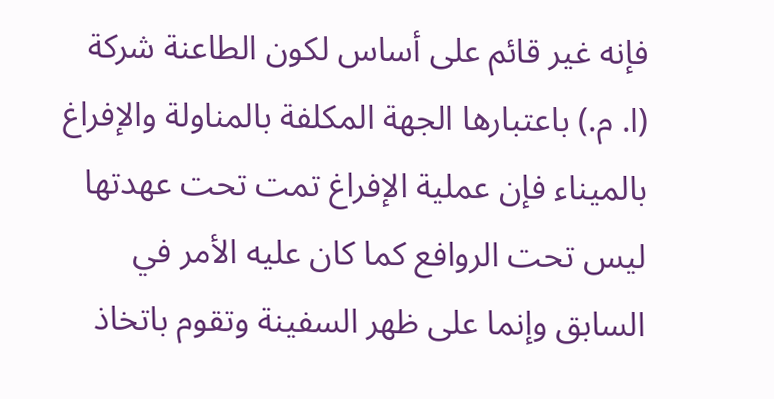فإنه غير قائم على أساس لكون الطاعنة شركة (ا. م.) باعتبارها الجهة المكلفة بالمناولة والإفراغ بالميناء فإن عملية الإفراغ تمت تحت عهدتها ليس تحت الروافع كما كان عليه الأمر في السابق وإنما على ظهر السفينة وتقوم باتخاذ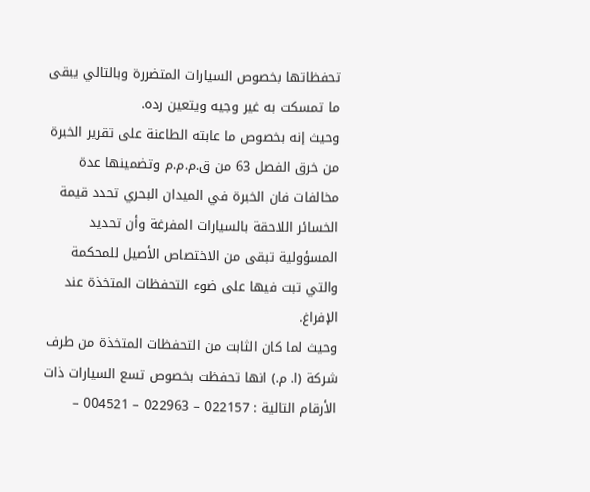تحفظاتها بخصوص السيارات المتضررة وبالتالي يبقى ما تمسكت به غير وجيه ويتعين رده.
وحيث إنه بخصوص ما عابته الطاعنة على تقرير الخبرة من خرق الفصل 63 من ق.م.م.م وتضمينها عدة مخالفات فان الخبرة في الميدان البحري تحدد قيمة الخسائر اللاحقة بالسيارات المفرغة وأن تحديد المسؤولية تبقى من الاختصاص الأصيل للمحكمة والتي تبت فيها على ضوء التحفظات المتخذة عند الإفراغ.
وحيث لما كان الثابت من التحفظات المتخذة من طرف شركة (ا. م.) انها تحفظت بخصوص تسع السيارات ذات الأرقام التالية : 022157 – 022963 – 004521 –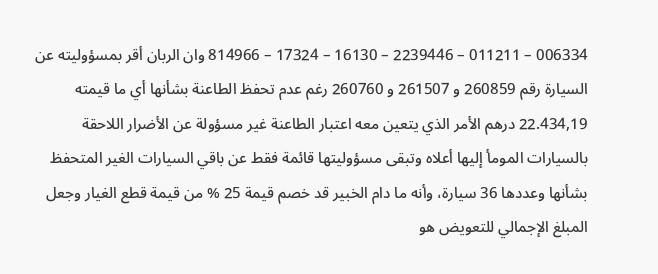006334 – 011211 – 2239446 – 16130 – 17324 – 814966 وان الربان أقر بمسؤوليته عن السيارة رقم 260859 و 261507 و 260760 رغم عدم تحفظ الطاعنة بشأنها أي ما قيمته 22.434,19 درهم الأمر الذي يتعين معه اعتبار الطاعنة غير مسؤولة عن الأضرار اللاحقة بالسيارات المومأ إليها أعلاه وتبقى مسؤوليتها قائمة فقط عن باقي السيارات الغير المتحفظ بشأنها وعددها 36 سيارة، وأنه ما دام الخبير قد خصم قيمة 25 % من قيمة قطع الغيار وجعل المبلغ الإجمالي للتعويض هو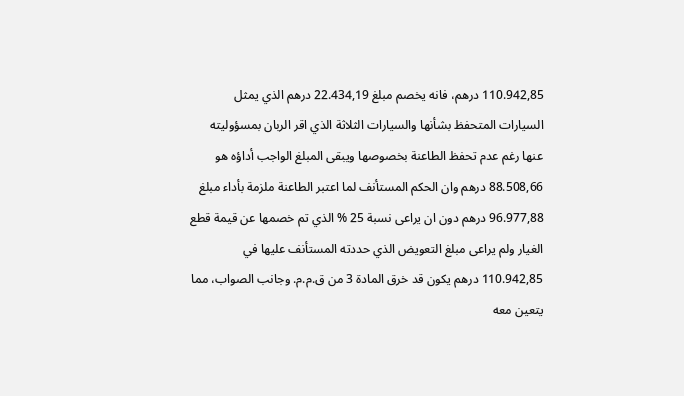110.942,85 درهم، فانه يخصم مبلغ 22.434,19 درهم الذي يمثل السيارات المتحفظ بشأنها والسيارات الثلاثة الذي اقر الربان بمسؤوليته عنها رغم عدم تحفظ الطاعنة بخصوصها ويبقى المبلغ الواجب أداؤه هو 88.508,66 درهم وان الحكم المستأنف لما اعتبر الطاعنة ملزمة بأداء مبلغ 96.977,88 درهم دون ان يراعى نسبة 25 % الذي تم خصمها عن قيمة قطع الغيار ولم يراعى مبلغ التعويض الذي حددته المستأنف عليها في 110.942,85 درهم يكون قد خرق المادة 3 من ق.م.م. وجانب الصواب، مما يتعين معه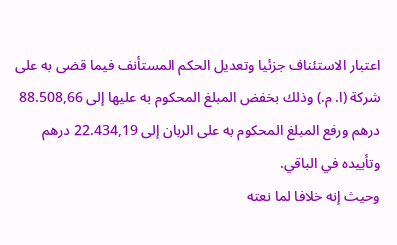اعتبار الاستئناف جزئيا وتعديل الحكم المستأنف فيما قضى به على شركة (ا. م.) وذلك بخفض المبلغ المحكوم به عليها إلى 88.508,66 درهم ورفع المبلغ المحكوم به على الربان إلى 22.434,19 درهم وتأييده في الباقي.
وحيث إنه خلافا لما نعته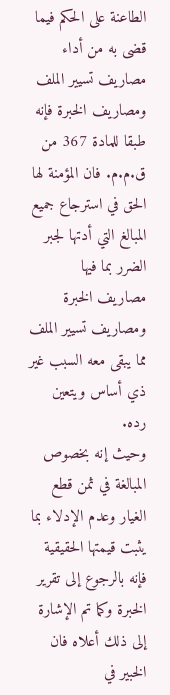الطاعنة على الحكم فيما قضى به من أداء مصاريف تسيير الملف ومصاريف الخبرة فإنه طبقا للمادة 367 من ق.م.م. فان المؤمنة لها الحق في استرجاع جميع المبالغ التي أدتها لجبر الضرر بما فيها مصاريف الخبرة ومصاريف تسيير الملف مما يبقى معه السبب غير ذي أساس ويتعين رده.
وحيث إنه بخصوص المبالغة في ثمن قطع الغيار وعدم الإدلاء بما يثبت قيمتها الحقيقية فإنه بالرجوع إلى تقرير الخبرة وكما تم الإشارة إلى ذلك أعلاه فان الخبير في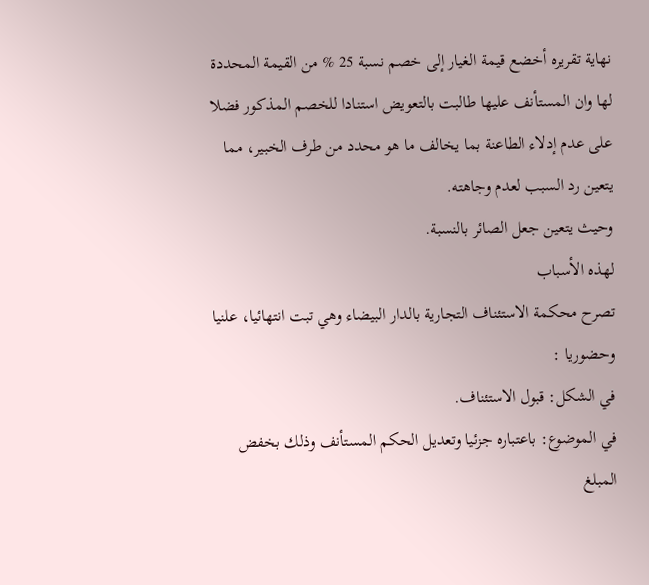نهاية تقريره أخضع قيمة الغيار إلى خصم نسبة 25 % من القيمة المحددة لها وان المستأنف عليها طالبت بالتعويض استنادا للخصم المذكور فضلا على عدم إدلاء الطاعنة بما يخالف ما هو محدد من طرف الخبير، مما يتعين رد السبب لعدم وجاهته.
وحيث يتعين جعل الصائر بالنسبة.
لهذه الأسباب
تصرح محكمة الاستئناف التجارية بالدار البيضاء وهي تبت انتهائيا، علنيا وحضوريا :
في الشكل: قبول الاستئناف.
في الموضوع: باعتباره جزئيا وتعديل الحكم المستأنف وذلك بخفض المبلغ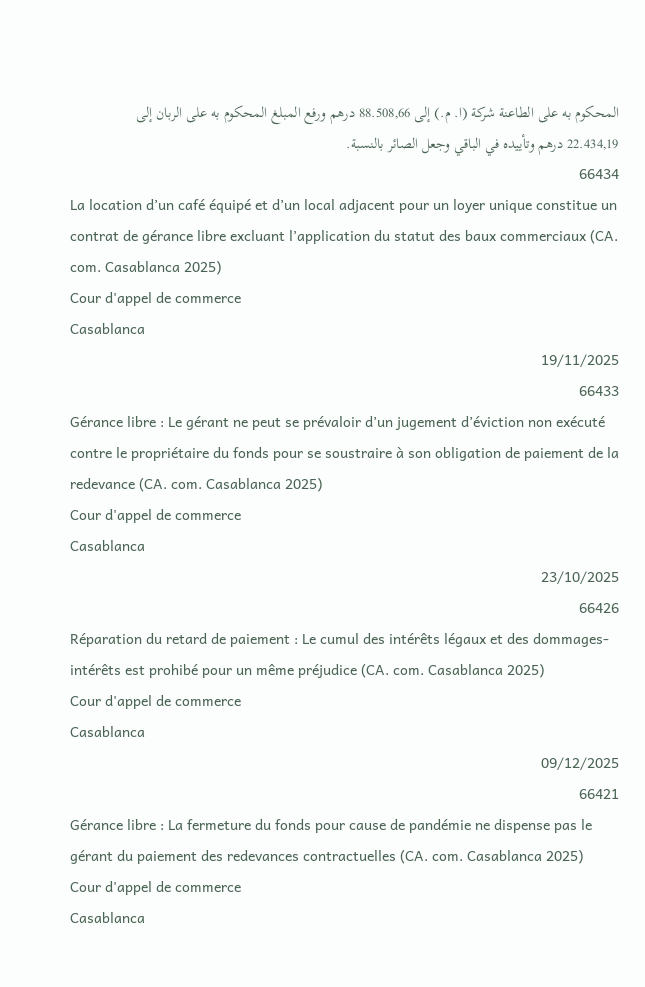المحكوم به على الطاعنة شركة (ا. م.) إلى 88.508,66 درهم ورفع المبلغ المحكوم به على الربان إلى 22.434,19 درهم وتأييده في الباقي وجعل الصائر بالنسبة.
66434
La location d’un café équipé et d’un local adjacent pour un loyer unique constitue un contrat de gérance libre excluant l’application du statut des baux commerciaux (CA. com. Casablanca 2025)
Cour d'appel de commerce
Casablanca
19/11/2025
66433
Gérance libre : Le gérant ne peut se prévaloir d’un jugement d’éviction non exécuté contre le propriétaire du fonds pour se soustraire à son obligation de paiement de la redevance (CA. com. Casablanca 2025)
Cour d'appel de commerce
Casablanca
23/10/2025
66426
Réparation du retard de paiement : Le cumul des intérêts légaux et des dommages-intérêts est prohibé pour un même préjudice (CA. com. Casablanca 2025)
Cour d'appel de commerce
Casablanca
09/12/2025
66421
Gérance libre : La fermeture du fonds pour cause de pandémie ne dispense pas le gérant du paiement des redevances contractuelles (CA. com. Casablanca 2025)
Cour d'appel de commerce
Casablanca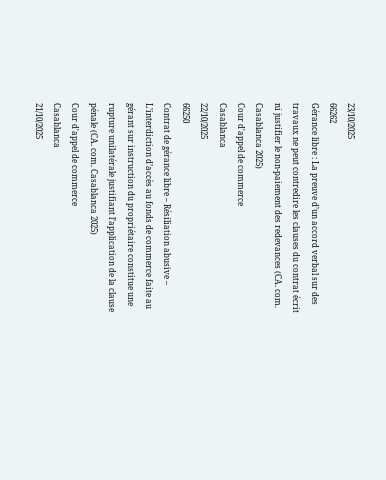23/10/2025
66262
Gérance libre : La preuve d’un accord verbal sur des travaux ne peut contredire les clauses du contrat écrit ni justifier le non-paiement des redevances (CA. com. Casablanca 2025)
Cour d'appel de commerce
Casablanca
22/10/2025
66250
Contrat de gérance libre – Résiliation abusive – L’interdiction d’accès au fonds de commerce faite au gérant sur instruction du propriétaire constitue une rupture unilatérale justifiant l’application de la clause pénale (CA. com. Casablanca 2025)
Cour d'appel de commerce
Casablanca
21/10/2025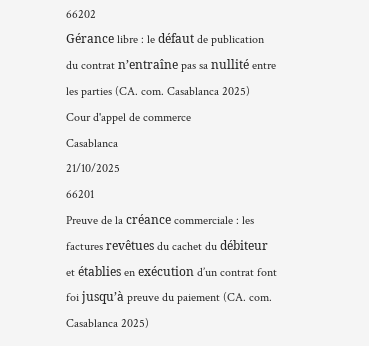66202
Gérance libre : le défaut de publication du contrat n’entraîne pas sa nullité entre les parties (CA. com. Casablanca 2025)
Cour d'appel de commerce
Casablanca
21/10/2025
66201
Preuve de la créance commerciale : les factures revêtues du cachet du débiteur et établies en exécution d’un contrat font foi jusqu’à preuve du paiement (CA. com. Casablanca 2025)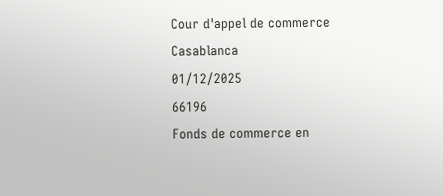Cour d'appel de commerce
Casablanca
01/12/2025
66196
Fonds de commerce en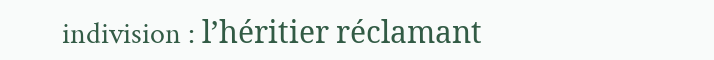indivision : l’héritier réclamant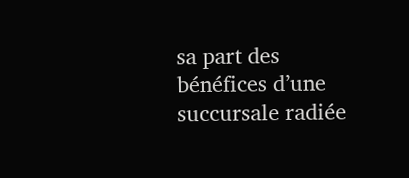sa part des bénéfices d’une succursale radiée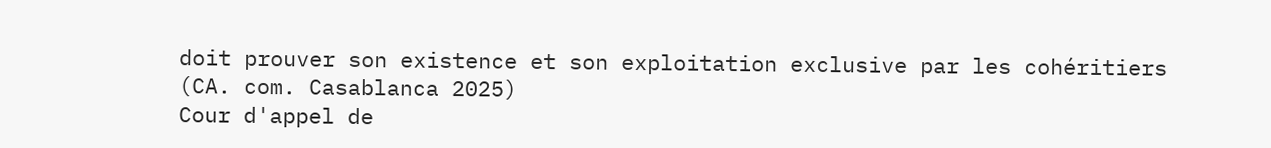doit prouver son existence et son exploitation exclusive par les cohéritiers (CA. com. Casablanca 2025)
Cour d'appel de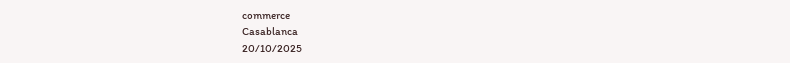commerce
Casablanca
20/10/2025